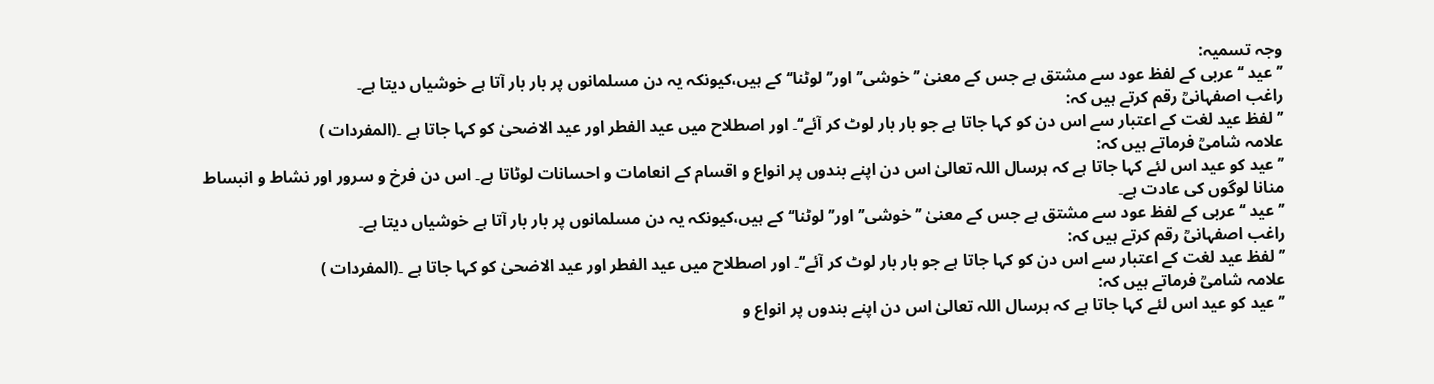وجہ تسمیہ:
’’عید ‘‘عربی کے لفظ عود سے مشتق ہے جس کے معنیٰ ’’ خوشی’’اور’’ لوٹنا‘‘کے ہیں،کیونکہ یہ دن مسلمانوں پر بار بار آتا ہے خوشیاں دیتا ہے۔
راغب اصفہانیؒ رقم کرتے ہیں کہ:
’’ لفظ عید لغت کے اعتبار سے اس دن کو کہا جاتا ہے جو بار بار لوٹ کر آئے‘‘۔ اور اصطلاح میں عید الفطر اور عید الاضحیٰ کو کہا جاتا ہے ۔(المفردات )
علامہ شامیؒ فرماتے ہیں کہ:
’’عید کو عید اس لئے کہا جاتا ہے کہ ہرسال اللہ تعالیٰ اس دن اپنے بندوں پر انواع و اقسام کے انعامات و احسانات لوٹاتا ہے۔ اس دن فرخ و سرور اور نشاط و انبساط منانا لوگوں کی عادت ہے۔
’’عید ‘‘عربی کے لفظ عود سے مشتق ہے جس کے معنیٰ ’’ خوشی’’اور’’ لوٹنا‘‘کے ہیں،کیونکہ یہ دن مسلمانوں پر بار بار آتا ہے خوشیاں دیتا ہے۔
راغب اصفہانیؒ رقم کرتے ہیں کہ:
’’ لفظ عید لغت کے اعتبار سے اس دن کو کہا جاتا ہے جو بار بار لوٹ کر آئے‘‘۔ اور اصطلاح میں عید الفطر اور عید الاضحیٰ کو کہا جاتا ہے ۔(المفردات )
علامہ شامیؒ فرماتے ہیں کہ:
’’عید کو عید اس لئے کہا جاتا ہے کہ ہرسال اللہ تعالیٰ اس دن اپنے بندوں پر انواع و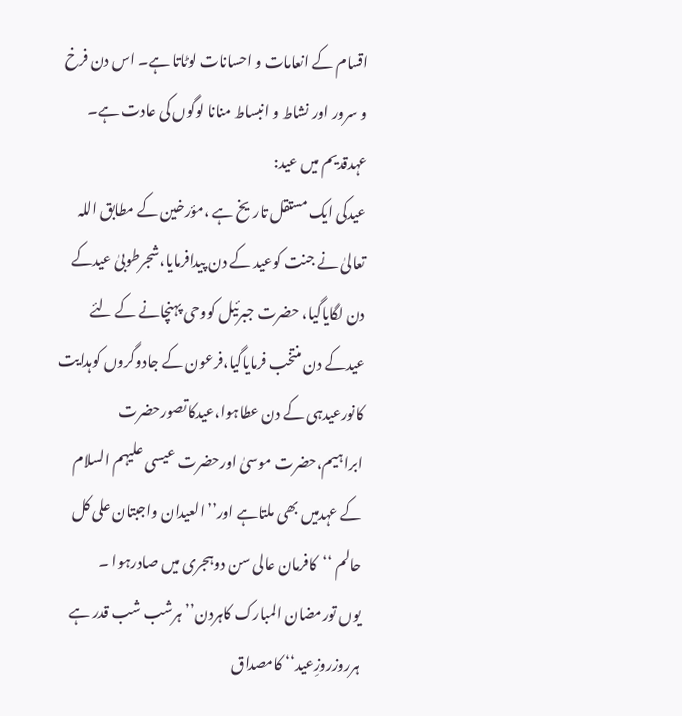اقسام کے انعامات و احسانات لوٹاتا ہے۔ اس دن فرخ و سرور اور نشاط و انبساط منانا لوگوں کی عادت ہے۔
عہدقدیم میں عید:
عیدکی ایک مستقل تاریخ ہے ،مؤرخین کے مطابق اللہ تعالیٰ نے جنت کوعید کے دن پیدافرمایا،شجرطوبیٰ عیدکے دن لگایاگیا، حضرت جبرئیل کووحی پہنچانے کے لئے عیدکے دن منتخب فرمایاگیا،فرعون کے جادوگروں کوہدایت کانورعیدہی کے دن عطاہوا،عیدکاتصورحضرت ابراہیم،حضرت موسیٰ اورحضرت عیسی علیہم السلام کے عہدمیں بھی ملتاہے اور’’العیدان واجبتان علی کل حالم ‘‘کافرمان عالی سن دوہجری میں صادرہوا ۔
یوں تورمضان المبارک کاہردن’’ہرشب شب قدر ہے ہرروزروزِعید‘‘ کامصداق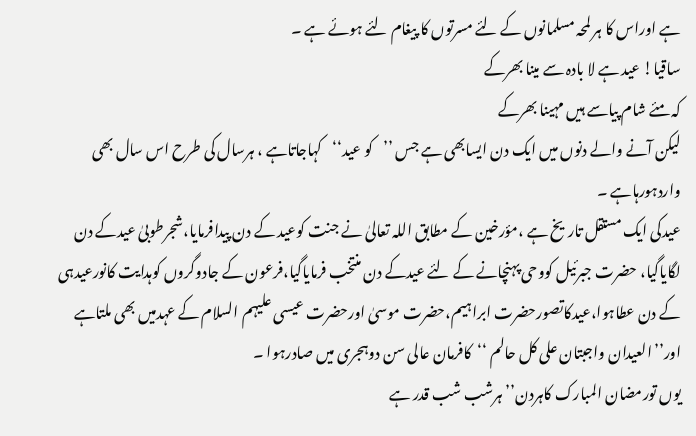ہے اوراس کا ہر لمحہ مسلمانوں کے لئے مسرتوں کا پیغام لئے ہوئے ہے ۔
ساقیا! عید ہے لا بادہ سے مینا بھرکے
کہ مئے شام پیاسے ہیں مہینا بھرکے
لیکن آنے والے دنوں میں ایک دن ایسابھی ہے جس ’’کو عید‘‘کہاجاتاہے ، ہرسال کی طرح اس سال بھی واردہورہاہے ۔
عیدکی ایک مستقل تاریخ ہے ،مؤرخین کے مطابق اللہ تعالیٰ نے جنت کوعید کے دن پیدافرمایا،شجرطوبیٰ عیدکے دن لگایاگیا، حضرت جبرئیل کووحی پہنچانے کے لئے عیدکے دن منتخب فرمایاگیا،فرعون کے جادوگروں کوہدایت کانورعیدہی کے دن عطاہوا،عیدکاتصورحضرت ابراہیم،حضرت موسیٰ اورحضرت عیسی علیہم السلام کے عہدمیں بھی ملتاہے اور’’العیدان واجبتان علی کل حالم ‘‘کافرمان عالی سن دوہجری میں صادرہوا ۔
یوں تورمضان المبارک کاہردن’’ہرشب شب قدر ہے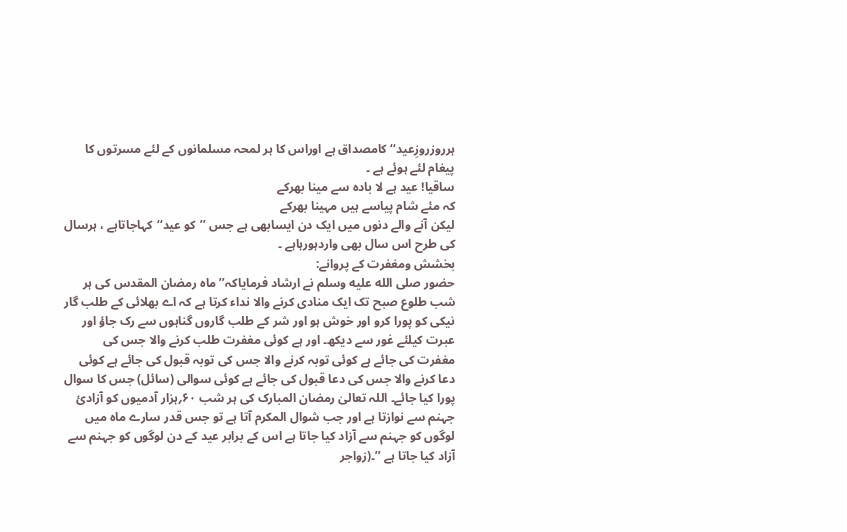ہرروزروزِعید‘‘ کامصداق ہے اوراس کا ہر لمحہ مسلمانوں کے لئے مسرتوں کا پیغام لئے ہوئے ہے ۔
ساقیا! عید ہے لا بادہ سے مینا بھرکے
کہ مئے شام پیاسے ہیں مہینا بھرکے
لیکن آنے والے دنوں میں ایک دن ایسابھی ہے جس ’’کو عید‘‘کہاجاتاہے ، ہرسال کی طرح اس سال بھی واردہورہاہے ۔
بخشش ومغفرت کے پروانے:
حضور صلى الله عليه وسلم نے ارشاد فرمایاکہ’’ماہ رمضان المقدس کی ہر شب طلوع صبح تک ایک منادی کرنے والا نداء کرتا ہے کہ اے بھلائی کے طلب گار نیکی کو پورا کرو اور خوش ہو اور شر کے طلب گاروں گناہوں سے رک جاؤ اور عبرت کیلئے غور سے دیکھ۔ اور ہے کوئی مغفرت طلب کرنے والا جس کی مغفرت کی جائے ہے کوئی توبہ کرنے والا جس کی توبہ قبول کی جائے ہے کوئی دعا کرنے والا جس کی دعا قبول کی جائے ہے کوئی سوالی (سائل) جس کا سوال پورا کیا جائے۔ اللہ تعالیٰ رمضان المبارک کی ہر شب ۶۰؍ہزار آدمیوں کو آزادیٔ جہنم سے نوازتا ہے اور جب شوال المکرم آتا ہے تو جس قدر سارے ماہ میں لوگوں کو جہنم سے آزاد کیا جاتا ہے اس کے برابر عید کے دن لوگوں کو جہنم سے آزاد کیا جاتا ہے ’’۔(زواجر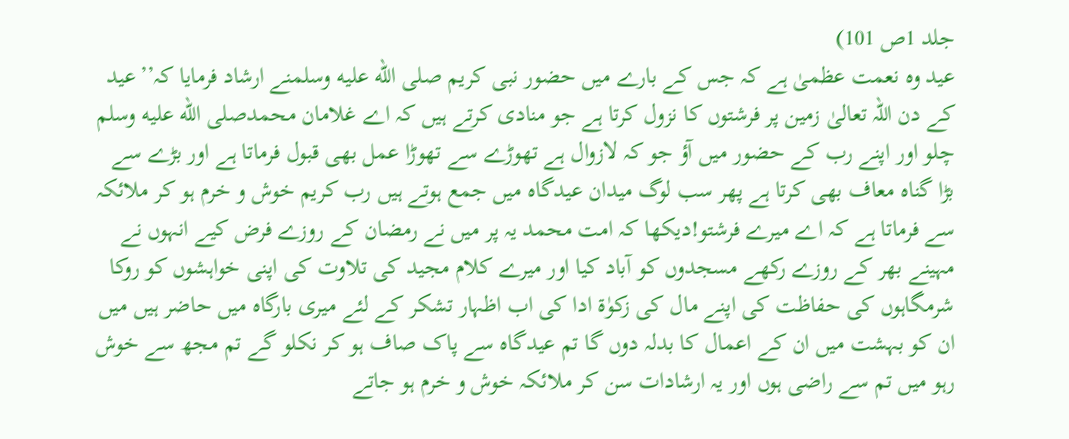جلد 1ص 101)
عید وہ نعمت عظمیٰ ہے کہ جس کے بارے میں حضور نبی کریم صلى الله عليه وسلمنے ارشاد فرمایا کہ’’عید کے دن اللہ تعالیٰ زمین پر فرشتوں کا نزول کرتا ہے جو منادی کرتے ہیں کہ اے غلامان محمدصلى الله عليه وسلم چلو اور اپنے رب کے حضور میں آؤ جو کہ لازوال ہے تھوڑے سے تھوڑا عمل بھی قبول فرماتا ہے اور بڑے سے بڑا گناہ معاف بھی کرتا ہے پھر سب لوگ میدان عیدگاہ میں جمع ہوتے ہیں رب کریم خوش و خرم ہو کر ملائکہ سے فرماتا ہے کہ اے میرے فرشتو!دیکھا کہ امت محمد یہ پر میں نے رمضان کے روزے فرض کیے انہوں نے مہینے بھر کے روزے رکھے مسجدوں کو آباد کیا اور میرے کلام مجید کی تلاوت کی اپنی خواہشوں کو روکا شرمگاہوں کی حفاظت کی اپنے مال کی زکوٰۃ ادا کی اب اظہار تشکر کے لئے میری بارگاہ میں حاضر ہیں میں ان کو بہشت میں ان کے اعمال کا بدلہ دوں گا تم عیدگاہ سے پاک صاف ہو کر نکلو گے تم مجھ سے خوش رہو میں تم سے راضی ہوں اور یہ ارشادات سن کر ملائکہ خوش و خرم ہو جاتے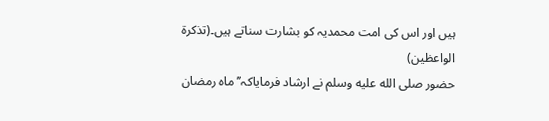ہیں اور اس کی امت محمدیہ کو بشارت سناتے ہیں۔(تذکرۃ الواعظین)
حضور صلى الله عليه وسلم نے ارشاد فرمایاکہ’’ماہ رمضان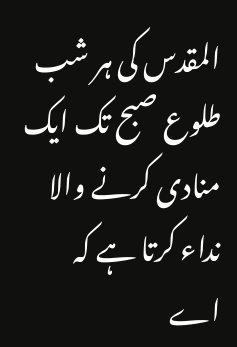المقدس کی ہر شب طلوع صبح تک ایک منادی کرنے والا نداء کرتا ہے کہ اے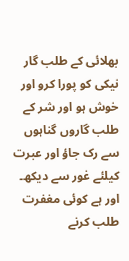بھلائی کے طلب گار نیکی کو پورا کرو اور خوش ہو اور شر کے طلب گاروں گناہوں سے رک جاؤ اور عبرت کیلئے غور سے دیکھ۔ اور ہے کوئی مغفرت طلب کرنے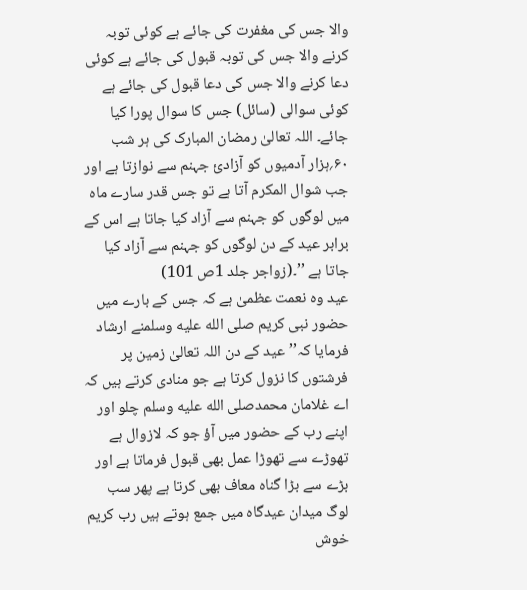والا جس کی مغفرت کی جائے ہے کوئی توبہ کرنے والا جس کی توبہ قبول کی جائے ہے کوئی دعا کرنے والا جس کی دعا قبول کی جائے ہے کوئی سوالی (سائل) جس کا سوال پورا کیا جائے۔ اللہ تعالیٰ رمضان المبارک کی ہر شب ۶۰؍ہزار آدمیوں کو آزادیٔ جہنم سے نوازتا ہے اور جب شوال المکرم آتا ہے تو جس قدر سارے ماہ میں لوگوں کو جہنم سے آزاد کیا جاتا ہے اس کے برابر عید کے دن لوگوں کو جہنم سے آزاد کیا جاتا ہے ’’۔(زواجر جلد 1ص 101)
عید وہ نعمت عظمیٰ ہے کہ جس کے بارے میں حضور نبی کریم صلى الله عليه وسلمنے ارشاد فرمایا کہ’’عید کے دن اللہ تعالیٰ زمین پر فرشتوں کا نزول کرتا ہے جو منادی کرتے ہیں کہ اے غلامان محمدصلى الله عليه وسلم چلو اور اپنے رب کے حضور میں آؤ جو کہ لازوال ہے تھوڑے سے تھوڑا عمل بھی قبول فرماتا ہے اور بڑے سے بڑا گناہ معاف بھی کرتا ہے پھر سب لوگ میدان عیدگاہ میں جمع ہوتے ہیں رب کریم خوش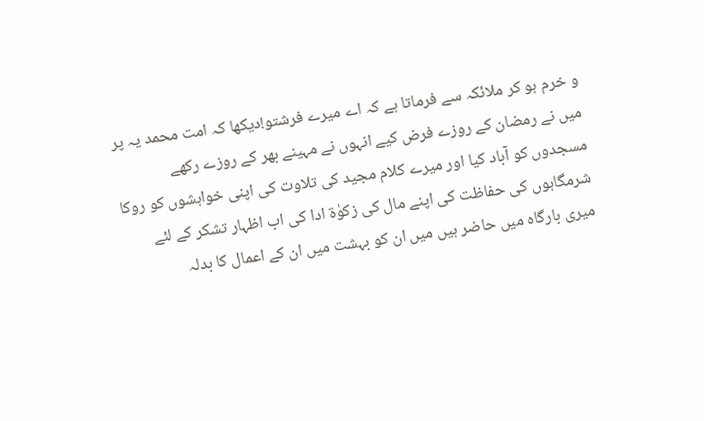و خرم ہو کر ملائکہ سے فرماتا ہے کہ اے میرے فرشتو!دیکھا کہ امت محمد یہ پر میں نے رمضان کے روزے فرض کیے انہوں نے مہینے بھر کے روزے رکھے مسجدوں کو آباد کیا اور میرے کلام مجید کی تلاوت کی اپنی خواہشوں کو روکا شرمگاہوں کی حفاظت کی اپنے مال کی زکوٰۃ ادا کی اب اظہار تشکر کے لئے میری بارگاہ میں حاضر ہیں میں ان کو بہشت میں ان کے اعمال کا بدلہ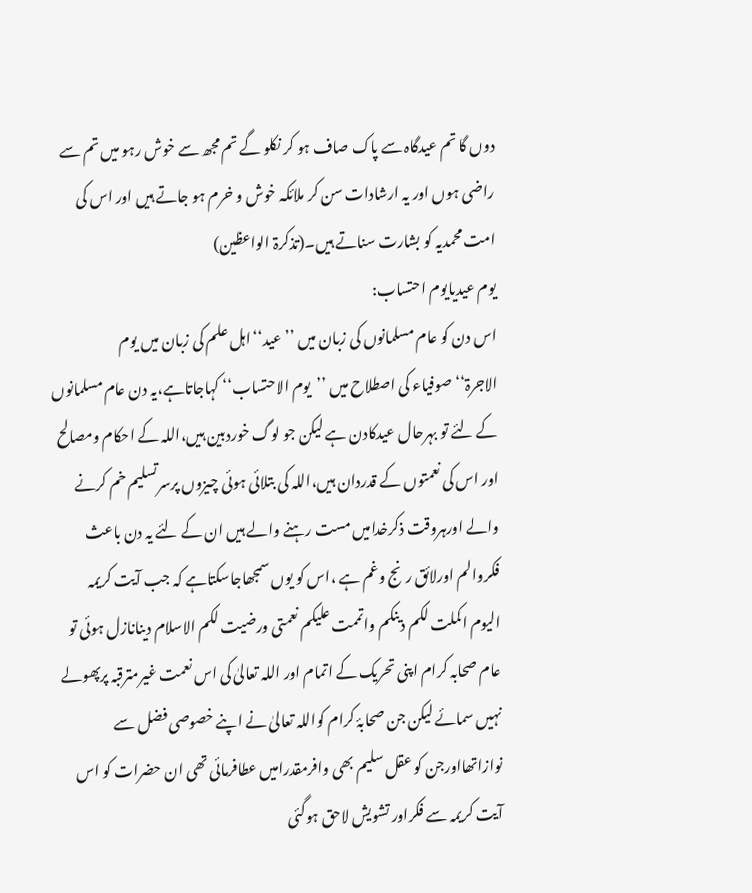دوں گا تم عیدگاہ سے پاک صاف ہو کر نکلو گے تم مجھ سے خوش رہو میں تم سے راضی ہوں اور یہ ارشادات سن کر ملائکہ خوش و خرم ہو جاتے ہیں اور اس کی امت محمدیہ کو بشارت سناتے ہیں۔(تذکرۃ الواعظین)
یوم عیدیایوم احتساب:
اس دن کو عام مسلمانوں کی زبان میں ’’عید‘‘اہل علم کی زبان میں یوم الاجرۃ‘‘صوفیاء کی اصطلاح میں ’’یوم الاحتساب‘‘ کہاجاتاہے،یہ دن عام مسلمانوں کے لئے تو بہرحال عیدکادن ہے لیکن جو لوگ خوردبین ہیں،اللہ کے احکام ومصالح اور اس کی نعمتوں کے قدردان ہیں،اللہ کی بتلائی ہوئی چیزوں پرسرتسلیم خم کرنے والے اورہروقت ذکرخدامیں مست رہنے والے ہیں ان کے لئے یہ دن باعث فکروالم اورلائق رنج وغم ہے ،اس کو یوں سمجھاجاسکتاہے کہ جب آیت کریمہ الیوم اکملت لکم دینکم واتممت علیکم نعمتی ورضیت لکم الاسلام دینانازل ہوئی تو عام صحابہ کرام اپنی تحریک کے اتمام اور اللہ تعالیٰ کی اس نعمت غیرمترقبہ پرپھولے نہیں سمائے لیکن جن صحابۂ کرام کواللہ تعالیٰ نے اپنے خصوصی فضل سے نوازاتھااورجن کو عقل سلیم بھی وافرمقدرامیں عطافرمائی تھی ان حضرات کو اس آیت کریمہ سے فکراور تشویش لاحق ہوگئی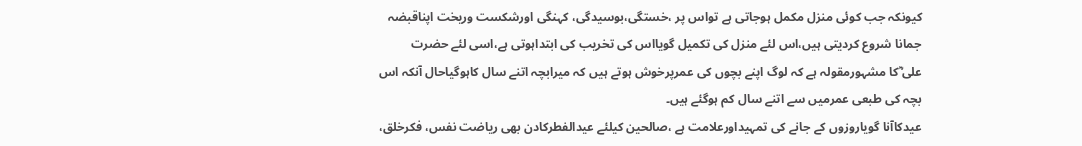کیونکہ جب کوئی منزل مکمل ہوجاتی ہے تواس پر ،خستگی،بوسیدگی، کہنگی اورشکست وریخت اپناقبضہ جمانا شروع کردیتی ہیں،اس لئے منزل کی تکمیل گویااس کی تخریب کی ابتداہوتی ہے،اسی لئے حضرت علی ؓکا مشہورمقولہ ہے کہ لوگ اپنے بچوں کی عمرپرخوش ہوتے ہیں کہ میرابچہ اتنے سال کاہوگیاحال آنکہ اس بچہ کی طبعی عمرمیں سے اتنے سال کم ہوگئے ہیں۔
عیدکاآنا گویاروزوں کے جانے کی تمہیداورعلامت ہے ،صالحین کیلئے عیدالفطرکادن بھی ریاضت نفس، فکرخلق،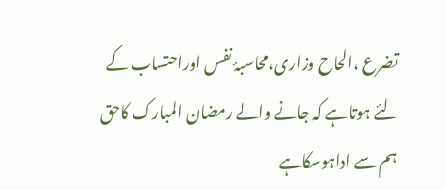تضرع ،الحاح وزاری،محاسبۂ نفس اوراحتساب کے لئے ہوتاہے کہ جانے والے رمضان المبارک کاحق ہم سے اداہوسکاہے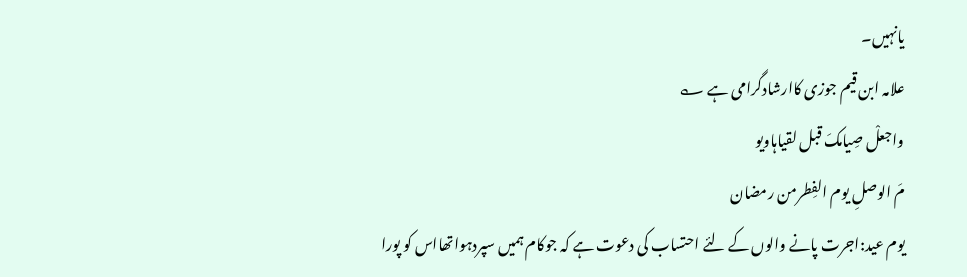یانہیں۔
علامہ ابن قیم جوزی کاارشادگرامی ہے ؎
واجعلْ صِیامکَ قبل لقیاہاویو
مَ الوصلِ یوم الفِطرمن رمضان
یوم عید:اجرت پانے والوں کے لئے احتساب کی دعوت ہے کہ جوکام ہمیں سپردہواتھااس کو پورا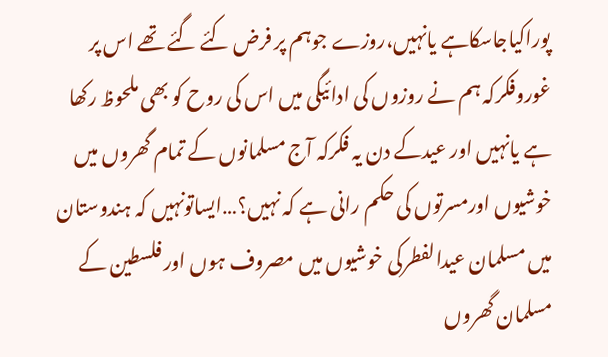پوراکیاجاسکاہے یانہیں،روزے جوہم پر فرض کئے گئے تھے اس پر غوروفکرکہ ہم نے روزوں کی ادائیگی میں اس کی روح کو بھی ملحوظ رکھا ہے یانہیں اور عیدکے دن یہ فکرکہ آج مسلمانوں کے تمام گھروں میں خوشیوں اورمسرتوں کی حکم رانی ہے کہ نہیں؟…ایساتونہیں کہ ہندوستان میں مسلمان عیدالفطرکی خوشیوں میں مصروف ہوں اور فلسطین کے مسلمان گھروں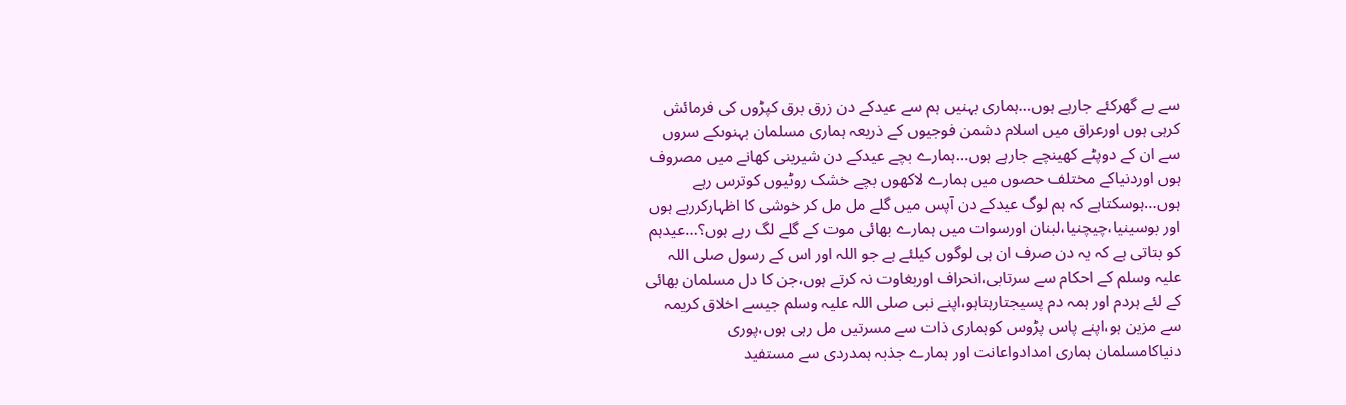سے بے گھرکئے جارہے ہوں…ہماری بہنیں ہم سے عیدکے دن زرق برق کپڑوں کی فرمائش کرہی ہوں اورعراق میں اسلام دشمن فوجیوں کے ذریعہ ہماری مسلمان بہنوںکے سروں سے ان کے دوپٹے کھینچے جارہے ہوں…ہمارے بچے عیدکے دن شیرینی کھانے میں مصروف ہوں اوردنیاکے مختلف حصوں میں ہمارے لاکھوں بچے خشک روٹیوں کوترس رہے ہوں…ہوسکتاہے کہ ہم لوگ عیدکے دن آپس میں گلے مل مل کر خوشی کا اظہارکررہے ہوں اور بوسینیا،چیچنیا،لبنان اورسوات میں ہمارے بھائی موت کے گلے لگ رہے ہوں؟…عیدہم کو بتاتی ہے کہ یہ دن صرف ان ہی لوگوں کیلئے ہے جو اللہ اور اس کے رسول صلی اللہ علیہ وسلم کے احکام سے سرتابی،انحراف اوربغاوت نہ کرتے ہوں،جن کا دل مسلمان بھائی کے لئے ہردم اور ہمہ دم پسیجتارہتاہو،اپنے نبی صلی اللہ علیہ وسلم جیسے اخلاق کریمہ سے مزین ہو،اپنے پاس پڑوس کوہماری ذات سے مسرتیں مل رہی ہوں،پوری دنیاکامسلمان ہماری امدادواعانت اور ہمارے جذبہ ہمدردی سے مستفید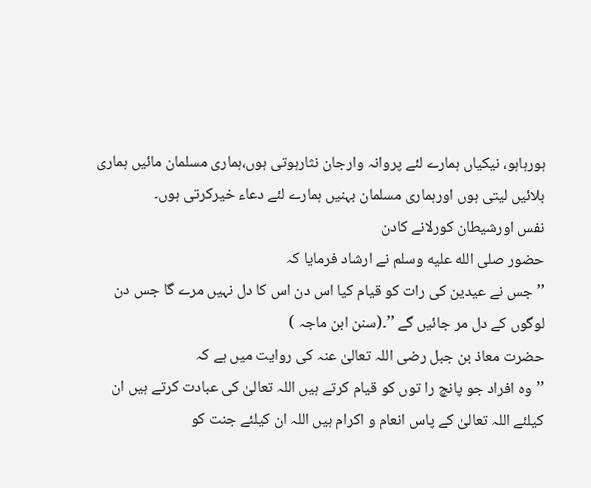ہورہاہو، نیکیاں ہمارے لئے پروانہ وارجان نثارہوتی ہوں،ہماری مسلمان مائیں ہماری بلائیں لیتی ہوں اورہماری مسلمان بہنیں ہمارے لئے دعاء خیرکرتی ہوں۔
نفس اورشیطان کورلانے کادن
حضور صلى الله عليه وسلم نے ارشاد فرمایا کہ
’’ جس نے عیدین کی رات کو قیام کیا اس دن اس کا دل نہیں مرے گا جس دن لوگوں کے دل مر جائیں گے ’’۔(سنن ابن ماجہ )
حضرت معاذ بن جبل رضی اللہ تعالیٰ عنہ کی روایت میں ہے کہ
’’وہ افراد جو پانچ را توں کو قیام کرتے ہیں اللہ تعالیٰ کی عبادت کرتے ہیں ان کیلئے اللہ تعالیٰ کے پاس انعام و اکرام ہیں اللہ ان کیلئے جنت کو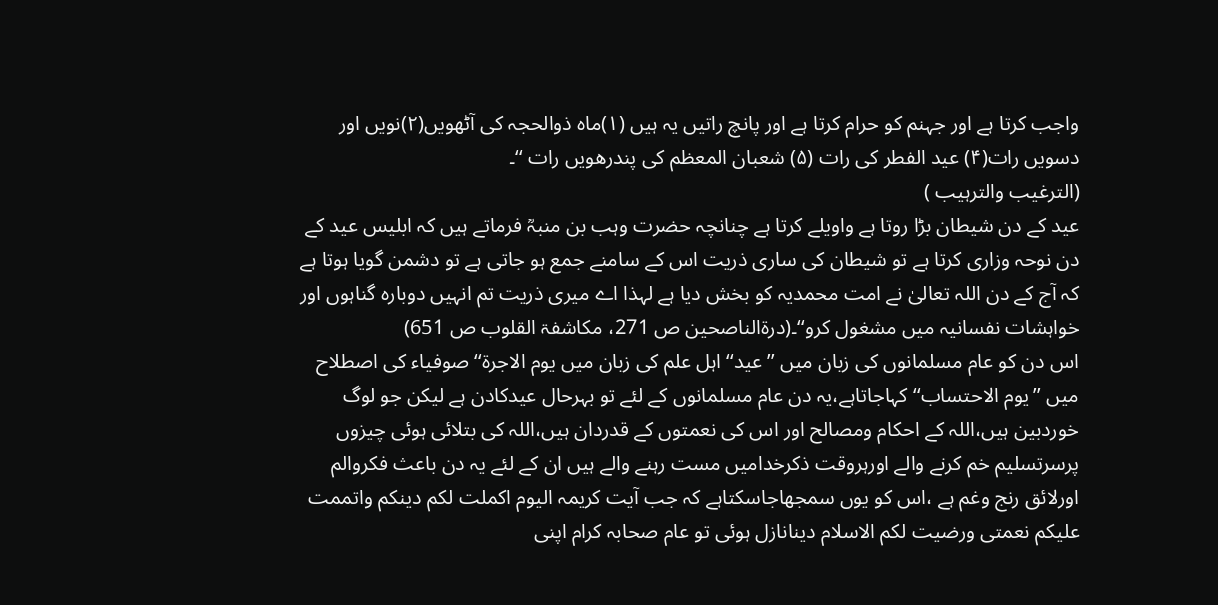واجب کرتا ہے اور جہنم کو حرام کرتا ہے اور پانچ راتیں یہ ہیں (۱)ماہ ذوالحجہ کی آٹھویں(۲)نویں اور دسویں رات(۴) عید الفطر کی رات (۵) شعبان المعظم کی پندرھویں رات ‘‘۔
(الترغیب والترہیب )
عید کے دن شیطان بڑا روتا ہے واویلے کرتا ہے چنانچہ حضرت وہب بن منبہؒ فرماتے ہیں کہ ابلیس عید کے دن نوحہ وزاری کرتا ہے تو شیطان کی ساری ذریت اس کے سامنے جمع ہو جاتی ہے تو دشمن گویا ہوتا ہے کہ آج کے دن اللہ تعالیٰ نے امت محمدیہ کو بخش دیا ہے لہذا اے میری ذریت تم انہیں دوبارہ گناہوں اور خواہشات نفسانیہ میں مشغول کرو‘‘۔(درۃالناصحین ص 271، مکاشفۃ القلوب ص 651)
اس دن کو عام مسلمانوں کی زبان میں ’’عید‘‘اہل علم کی زبان میں یوم الاجرۃ‘‘صوفیاء کی اصطلاح میں ’’یوم الاحتساب‘‘ کہاجاتاہے،یہ دن عام مسلمانوں کے لئے تو بہرحال عیدکادن ہے لیکن جو لوگ خوردبین ہیں،اللہ کے احکام ومصالح اور اس کی نعمتوں کے قدردان ہیں،اللہ کی بتلائی ہوئی چیزوں پرسرتسلیم خم کرنے والے اورہروقت ذکرخدامیں مست رہنے والے ہیں ان کے لئے یہ دن باعث فکروالم اورلائق رنج وغم ہے ،اس کو یوں سمجھاجاسکتاہے کہ جب آیت کریمہ الیوم اکملت لکم دینکم واتممت علیکم نعمتی ورضیت لکم الاسلام دینانازل ہوئی تو عام صحابہ کرام اپنی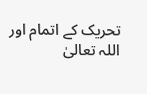تحریک کے اتمام اور اللہ تعالیٰ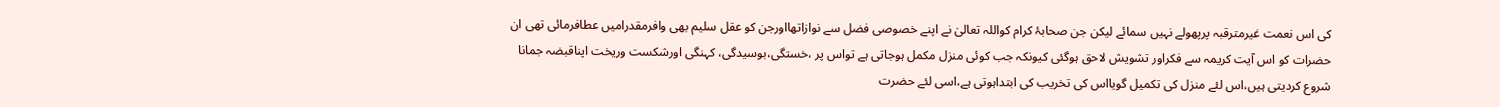کی اس نعمت غیرمترقبہ پرپھولے نہیں سمائے لیکن جن صحابۂ کرام کواللہ تعالیٰ نے اپنے خصوصی فضل سے نوازاتھااورجن کو عقل سلیم بھی وافرمقدرامیں عطافرمائی تھی ان حضرات کو اس آیت کریمہ سے فکراور تشویش لاحق ہوگئی کیونکہ جب کوئی منزل مکمل ہوجاتی ہے تواس پر ،خستگی،بوسیدگی، کہنگی اورشکست وریخت اپناقبضہ جمانا شروع کردیتی ہیں،اس لئے منزل کی تکمیل گویااس کی تخریب کی ابتداہوتی ہے،اسی لئے حضرت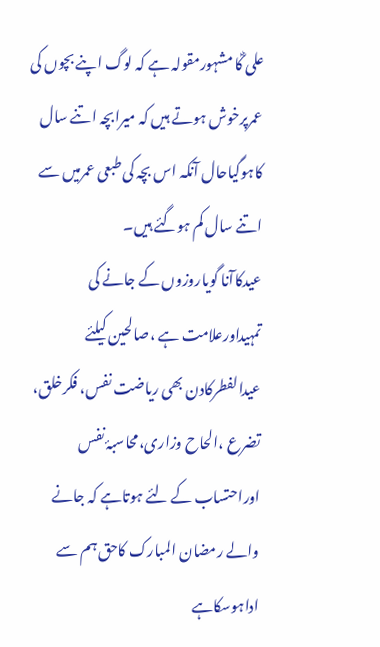علی ؓکا مشہورمقولہ ہے کہ لوگ اپنے بچوں کی عمرپرخوش ہوتے ہیں کہ میرابچہ اتنے سال کاہوگیاحال آنکہ اس بچہ کی طبعی عمرمیں سے اتنے سال کم ہوگئے ہیں۔
عیدکاآنا گویاروزوں کے جانے کی تمہیداورعلامت ہے ،صالحین کیلئے عیدالفطرکادن بھی ریاضت نفس، فکرخلق، تضرع ،الحاح وزاری،محاسبۂ نفس اوراحتساب کے لئے ہوتاہے کہ جانے والے رمضان المبارک کاحق ہم سے اداہوسکاہے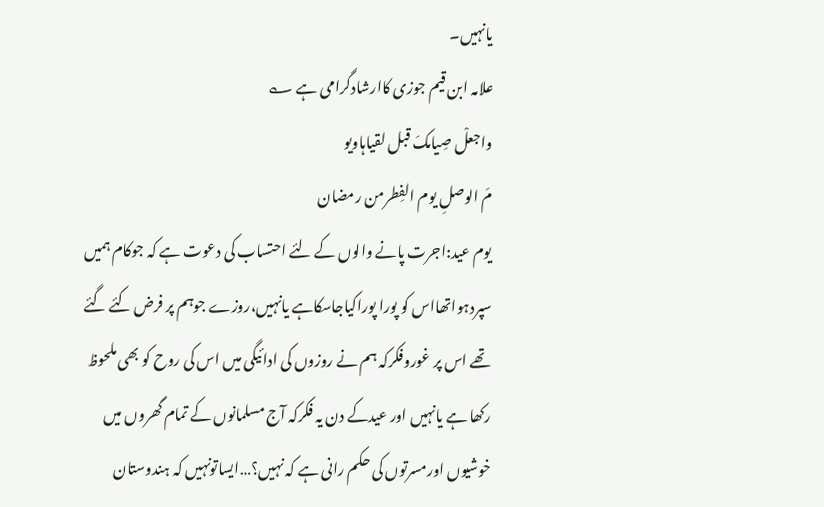یانہیں۔
علامہ ابن قیم جوزی کاارشادگرامی ہے ؎
واجعلْ صِیامکَ قبل لقیاہاویو
مَ الوصلِ یوم الفِطرمن رمضان
یوم عید:اجرت پانے والوں کے لئے احتساب کی دعوت ہے کہ جوکام ہمیں سپردہواتھااس کو پورا پوراکیاجاسکاہے یانہیں،روزے جوہم پر فرض کئے گئے تھے اس پر غوروفکرکہ ہم نے روزوں کی ادائیگی میں اس کی روح کو بھی ملحوظ رکھا ہے یانہیں اور عیدکے دن یہ فکرکہ آج مسلمانوں کے تمام گھروں میں خوشیوں اورمسرتوں کی حکم رانی ہے کہ نہیں؟…ایساتونہیں کہ ہندوستان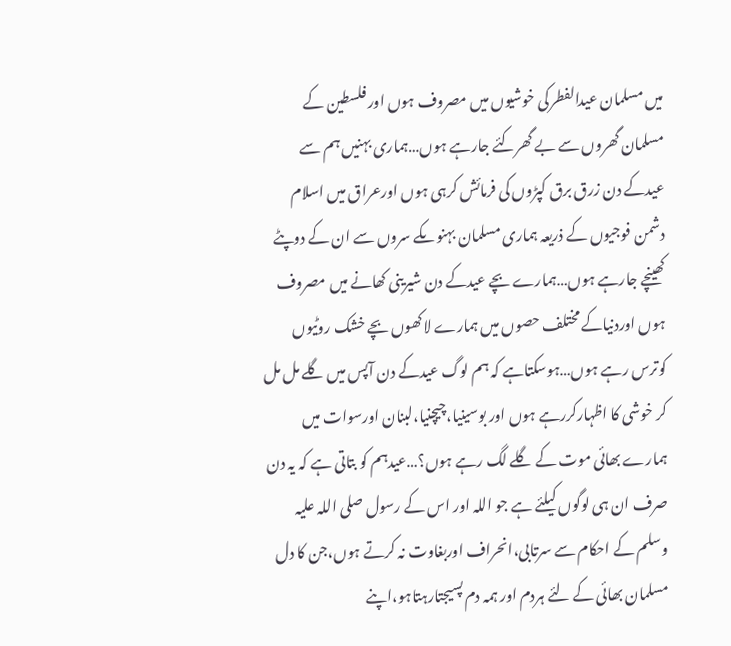میں مسلمان عیدالفطرکی خوشیوں میں مصروف ہوں اور فلسطین کے مسلمان گھروں سے بے گھرکئے جارہے ہوں…ہماری بہنیں ہم سے عیدکے دن زرق برق کپڑوں کی فرمائش کرہی ہوں اورعراق میں اسلام دشمن فوجیوں کے ذریعہ ہماری مسلمان بہنوںکے سروں سے ان کے دوپٹے کھینچے جارہے ہوں…ہمارے بچے عیدکے دن شیرینی کھانے میں مصروف ہوں اوردنیاکے مختلف حصوں میں ہمارے لاکھوں بچے خشک روٹیوں کوترس رہے ہوں…ہوسکتاہے کہ ہم لوگ عیدکے دن آپس میں گلے مل مل کر خوشی کا اظہارکررہے ہوں اور بوسینیا،چیچنیا،لبنان اورسوات میں ہمارے بھائی موت کے گلے لگ رہے ہوں؟…عیدہم کو بتاتی ہے کہ یہ دن صرف ان ہی لوگوں کیلئے ہے جو اللہ اور اس کے رسول صلی اللہ علیہ وسلم کے احکام سے سرتابی،انحراف اوربغاوت نہ کرتے ہوں،جن کا دل مسلمان بھائی کے لئے ہردم اور ہمہ دم پسیجتارہتاہو،اپنے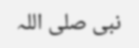نبی صلی اللہ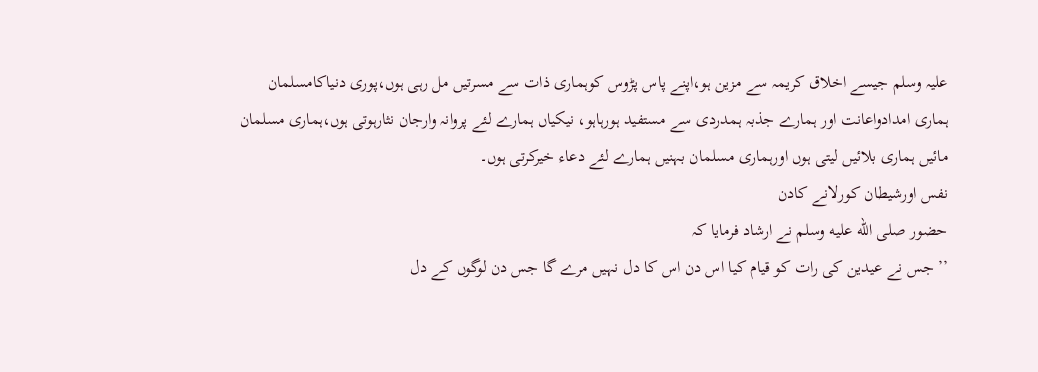علیہ وسلم جیسے اخلاق کریمہ سے مزین ہو،اپنے پاس پڑوس کوہماری ذات سے مسرتیں مل رہی ہوں،پوری دنیاکامسلمان ہماری امدادواعانت اور ہمارے جذبہ ہمدردی سے مستفید ہورہاہو، نیکیاں ہمارے لئے پروانہ وارجان نثارہوتی ہوں،ہماری مسلمان مائیں ہماری بلائیں لیتی ہوں اورہماری مسلمان بہنیں ہمارے لئے دعاء خیرکرتی ہوں۔
نفس اورشیطان کورلانے کادن
حضور صلى الله عليه وسلم نے ارشاد فرمایا کہ
’’ جس نے عیدین کی رات کو قیام کیا اس دن اس کا دل نہیں مرے گا جس دن لوگوں کے دل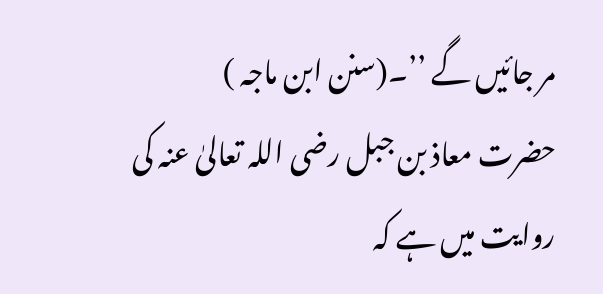مر جائیں گے ’’۔(سنن ابن ماجہ )
حضرت معاذ بن جبل رضی اللہ تعالیٰ عنہ کی روایت میں ہے کہ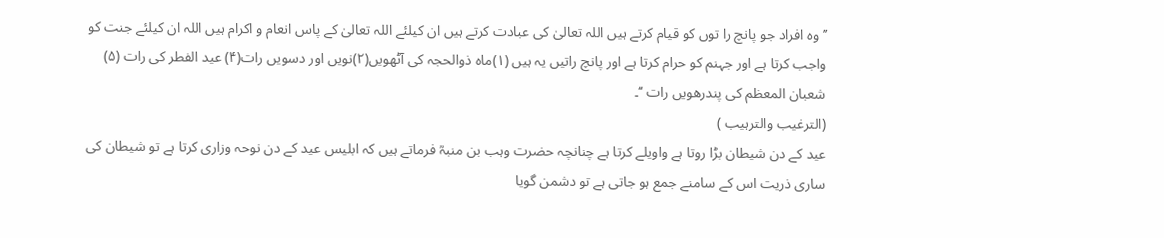’’وہ افراد جو پانچ را توں کو قیام کرتے ہیں اللہ تعالیٰ کی عبادت کرتے ہیں ان کیلئے اللہ تعالیٰ کے پاس انعام و اکرام ہیں اللہ ان کیلئے جنت کو واجب کرتا ہے اور جہنم کو حرام کرتا ہے اور پانچ راتیں یہ ہیں (۱)ماہ ذوالحجہ کی آٹھویں(۲)نویں اور دسویں رات(۴) عید الفطر کی رات (۵) شعبان المعظم کی پندرھویں رات ‘‘۔
(الترغیب والترہیب )
عید کے دن شیطان بڑا روتا ہے واویلے کرتا ہے چنانچہ حضرت وہب بن منبہؒ فرماتے ہیں کہ ابلیس عید کے دن نوحہ وزاری کرتا ہے تو شیطان کی ساری ذریت اس کے سامنے جمع ہو جاتی ہے تو دشمن گویا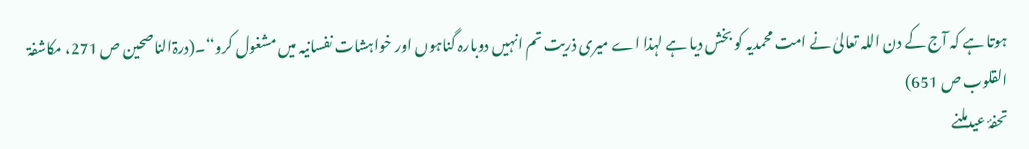ہوتا ہے کہ آج کے دن اللہ تعالیٰ نے امت محمدیہ کو بخش دیا ہے لہذا اے میری ذریت تم انہیں دوبارہ گناہوں اور خواہشات نفسانیہ میں مشغول کرو‘‘۔(درۃالناصحین ص 271، مکاشفۃ القلوب ص 651)
تحفۂ عیدملنے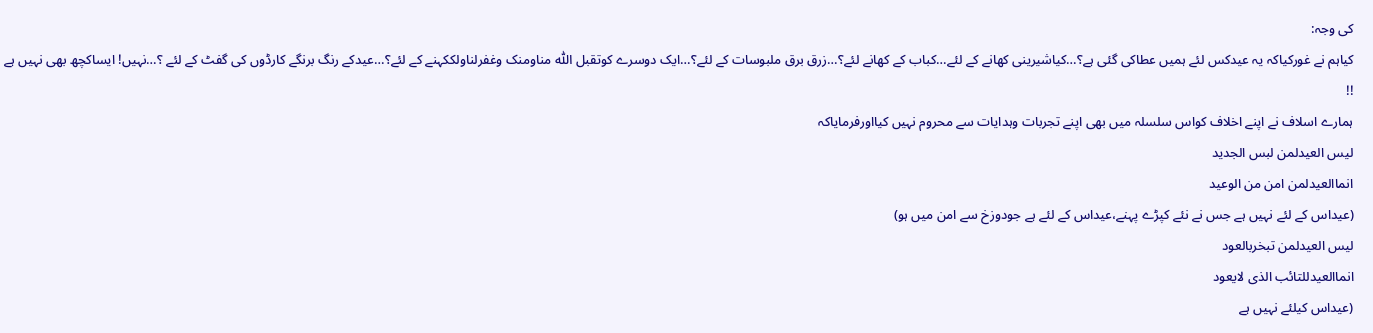کی وجہ:
کیاہم نے غورکیاکہ یہ عیدکس لئے ہمیں عطاکی گئی ہے؟…کیاشیرینی کھانے کے لئے…کباب کے کھانے لئے؟…زرق برق ملبوسات کے لئے؟…ایک دوسرے کوتقبل اللّٰہ مناومنک وغفرلناولککہنے کے لئے؟…عیدکے رنگ برنگے کارڈوں کی گفٹ کے لئے ؟…نہیں! ایساکچھ بھی نہیں ہے !!
ہمارے اسلاف نے اپنے اخلاف کواس سلسلہ میں بھی اپنے تجربات وہدایات سے محروم نہیں کیااورفرمایاکہ
لیس العیدلمن لبس الجدید
انماالعیدلمن امن من الوعید
(عیداس کے لئے نہیں ہے جس نے نئے کپڑے پہنے،عیداس کے لئے ہے جودوزخ سے امن میں ہو)
لیس العیدلمن تبخربالعود
انماالعیدللتائب الذی لایعود
(عیداس کیلئے نہیں ہے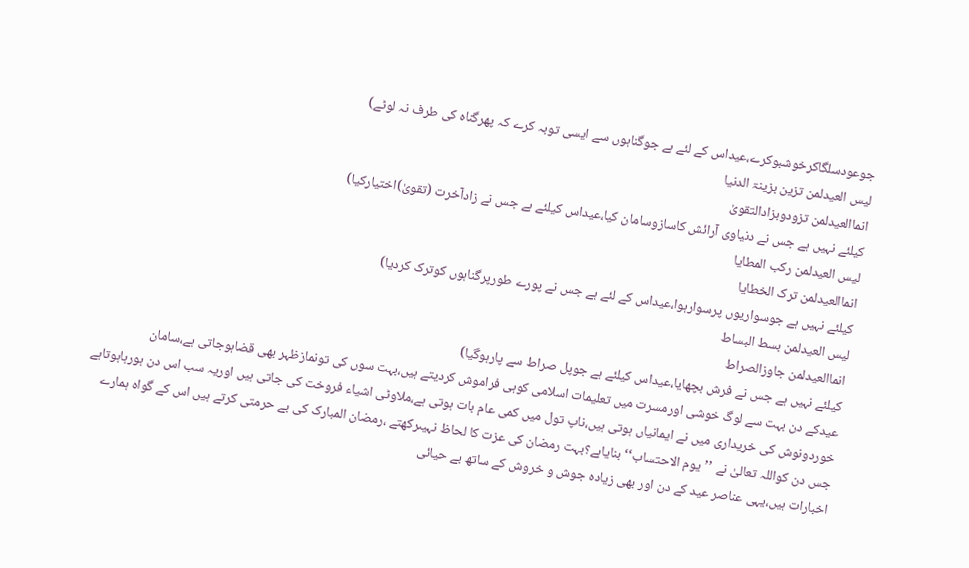جوعودسلگاکرخوشبوکرے،عیداس کے لئے ہے جوگناہوں سے ایسی توبہ کرے کہ پھرگناہ کی طرف نہ لوٹے)
لیس العیدلمن تزین بزینۃ الدنیا
انماالعیدلمن تزودوبزادالتقویٰ
کیلئے نہیں ہے جس نے دنیاوی آرائش کاسازوسامان کیا،عیداس کیلئے ہے جس نے زادآخرت (تقویٰ)اختیارکیا)
لیس العیدلمن رکب المطایا
انماالعیدلمن ترک الخطایا
کیلئے نہیں ہے جوسواریوں پرسوارہوا،عیداس کے لئے ہے جس نے پورے طورپرگناہوں کوترک کردیا)
لیس العیدلمن بسط البساط
انماالعیدلمن جاوزالصراط
کیلئے نہیں ہے جس نے فرش بچھایا،عیداس کیلئے ہے جوپل صراط سے پارہوگیا)
عیدکے دن بہت سے لوگ خوشی اورمسرت میں تعلیمات اسلامی کوہی فراموش کردیتے ہیں،بہت سوں کی تونمازظہر بھی قضاہوجاتی ہے،سامان خوردونوش کی خریداری میں نے ایمانیاں ہوتی ہیں،ناپ تول میں کمی عام بات ہوتی ہے،ملاوٹی اشیاء فروخت کی جاتی ہیں اوریہ سب اس دن ہورہاہوتاہے جس دن کواللہ تعالیٰ نے ’’یوم الاحتساب‘‘بنایاہے؟بہت رمضان کی عزت کا لحاظ نہیںرکھتے ،رمضان المبارک کی بے حرمتی کرتے ہیں اس کے گواہ ہمارے اخبارات ہیں،یہی عناصر عید کے دن اور بھی زیادہ جوش و خروش کے ساتھ بے حیائی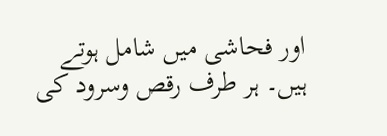اور فحاشی میں شامل ہوتے ہیں۔ ہر طرف رقص وسرود کی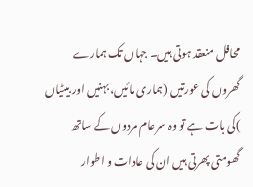محافل منعقد ہوتی ہیں۔ جہاں تک ہمارے گھروں کی عورتیں (ہماری مائیں، بہنیں اور بیٹیاں )کی بات ہے تو وہ سرعام مردوں کے ساتھ گھومتی پھرتی ہیں ان کی عادات و اطوار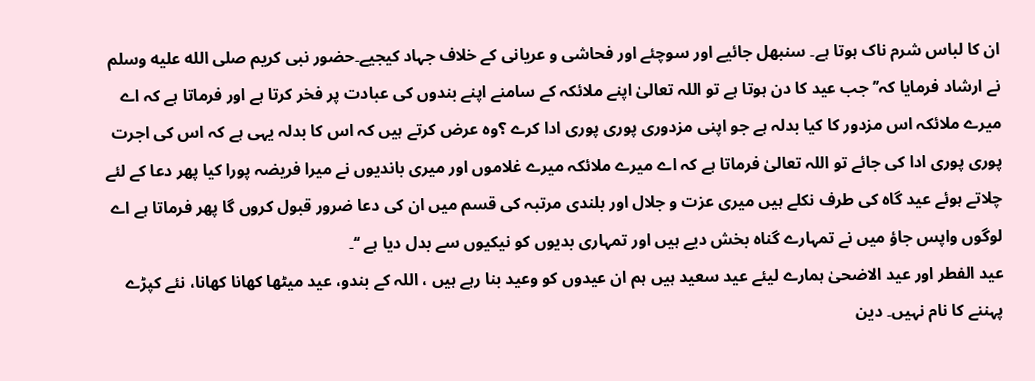ان کا لباس شرم ناک ہوتا ہے۔ سنبھل جائیے اور سوچئے اور فحاشی و عریانی کے خلاف جہاد کیجیے۔حضور نبی کریم صلى الله عليه وسلم نے ارشاد فرمایا کہ’’جب عید کا دن ہوتا ہے تو اللہ تعالیٰ اپنے ملائکہ کے سامنے اپنے بندوں کی عبادت پر فخر کرتا ہے اور فرماتا ہے کہ اے میرے ملائکہ اس مزدور کا کیا بدلہ ہے جو اپنی مزدوری پوری پوری ادا کرے ؟وہ عرض کرتے ہیں کہ اس کا بدلہ یہی ہے کہ اس کی اجرت پوری پوری ادا کی جائے تو اللہ تعالیٰ فرماتا ہے کہ اے میرے ملائکہ میرے غلاموں اور میری باندیوں نے میرا فریضہ پورا کیا پھر دعا کے لئے چلاتے ہوئے عید گاہ کی طرف نکلے ہیں میری عزت و جلال اور بلندی مرتبہ کی قسم میں ان کی دعا ضرور قبول کروں گا پھر فرماتا ہے اے لوگوں واپس جاؤ میں نے تمہارے گناہ بخش دیے ہیں اور تمہاری بدیوں کو نیکیوں سے بدل دیا ہے ‘‘۔
عید الفطر اور عید الاضحیٰ ہمارے لیئے عید سعید ہیں ہم ان عیدوں کو وعید بنا رہے ہیں ، اللہ کے بندو، عید میٹھا کھانا کھانا، نئے کپڑے پہننے کا نام نہیں۔ دین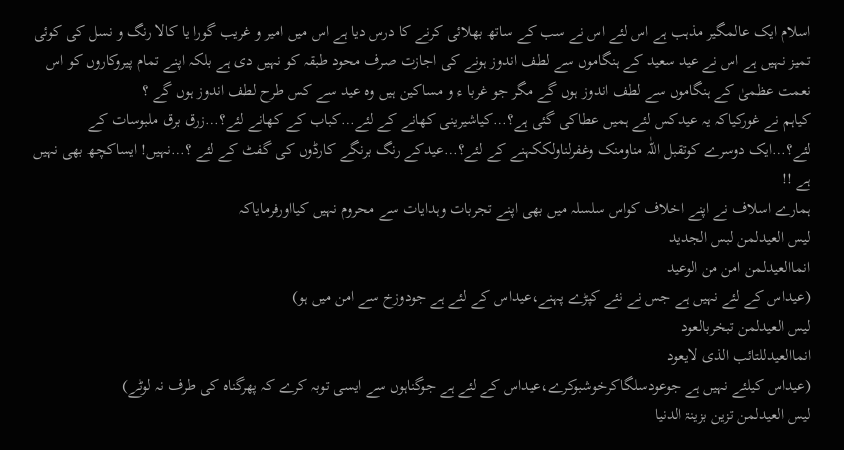اسلام ایک عالمگیر مذہب ہے اس لئے اس نے سب کے ساتھ بھلائی کرنے کا درس دیا ہے اس میں امیر و غریب گورا یا کالا رنگ و نسل کی کوئی تمیز نہیں ہے اس نے عید سعید کے ہنگاموں سے لطف اندوز ہونے کی اجازت صرف محود طبقہ کو نہیں دی ہے بلکہ اپنے تمام پیروکاروں کو اس نعمت عظمیٰ کے ہنگاموں سے لطف اندوز ہوں گے مگر جو غربا ء و مساکین ہیں وہ عید سے کس طرح لطف اندوز ہوں گے ؟
کیاہم نے غورکیاکہ یہ عیدکس لئے ہمیں عطاکی گئی ہے؟…کیاشیرینی کھانے کے لئے…کباب کے کھانے لئے؟…زرق برق ملبوسات کے لئے؟…ایک دوسرے کوتقبل اللّٰہ مناومنک وغفرلناولککہنے کے لئے؟…عیدکے رنگ برنگے کارڈوں کی گفٹ کے لئے ؟…نہیں! ایساکچھ بھی نہیں ہے !!
ہمارے اسلاف نے اپنے اخلاف کواس سلسلہ میں بھی اپنے تجربات وہدایات سے محروم نہیں کیااورفرمایاکہ
لیس العیدلمن لبس الجدید
انماالعیدلمن امن من الوعید
(عیداس کے لئے نہیں ہے جس نے نئے کپڑے پہنے،عیداس کے لئے ہے جودوزخ سے امن میں ہو)
لیس العیدلمن تبخربالعود
انماالعیدللتائب الذی لایعود
(عیداس کیلئے نہیں ہے جوعودسلگاکرخوشبوکرے،عیداس کے لئے ہے جوگناہوں سے ایسی توبہ کرے کہ پھرگناہ کی طرف نہ لوٹے)
لیس العیدلمن تزین بزینۃ الدنیا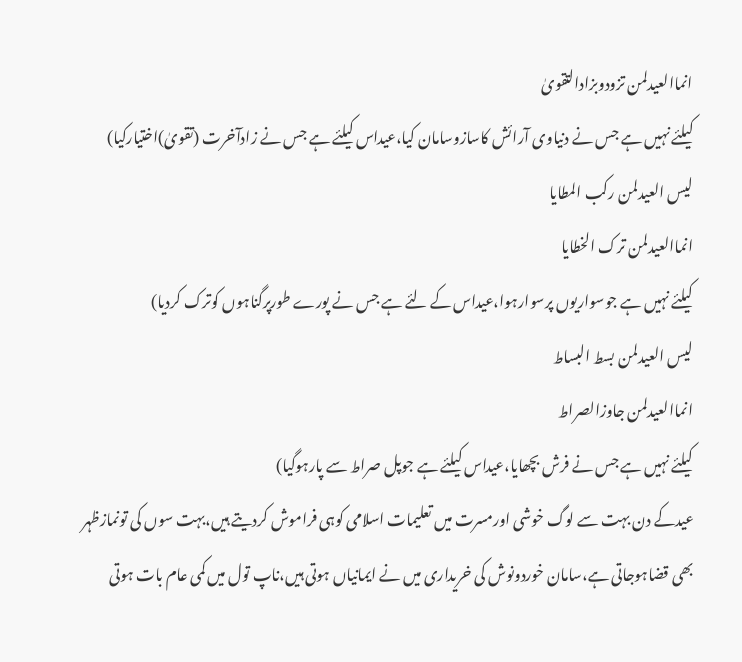انماالعیدلمن تزودوبزادالتقویٰ
کیلئے نہیں ہے جس نے دنیاوی آرائش کاسازوسامان کیا،عیداس کیلئے ہے جس نے زادآخرت (تقویٰ)اختیارکیا)
لیس العیدلمن رکب المطایا
انماالعیدلمن ترک الخطایا
کیلئے نہیں ہے جوسواریوں پرسوارہوا،عیداس کے لئے ہے جس نے پورے طورپرگناہوں کوترک کردیا)
لیس العیدلمن بسط البساط
انماالعیدلمن جاوزالصراط
کیلئے نہیں ہے جس نے فرش بچھایا،عیداس کیلئے ہے جوپل صراط سے پارہوگیا)
عیدکے دن بہت سے لوگ خوشی اورمسرت میں تعلیمات اسلامی کوہی فراموش کردیتے ہیں،بہت سوں کی تونمازظہر بھی قضاہوجاتی ہے،سامان خوردونوش کی خریداری میں نے ایمانیاں ہوتی ہیں،ناپ تول میں کمی عام بات ہوتی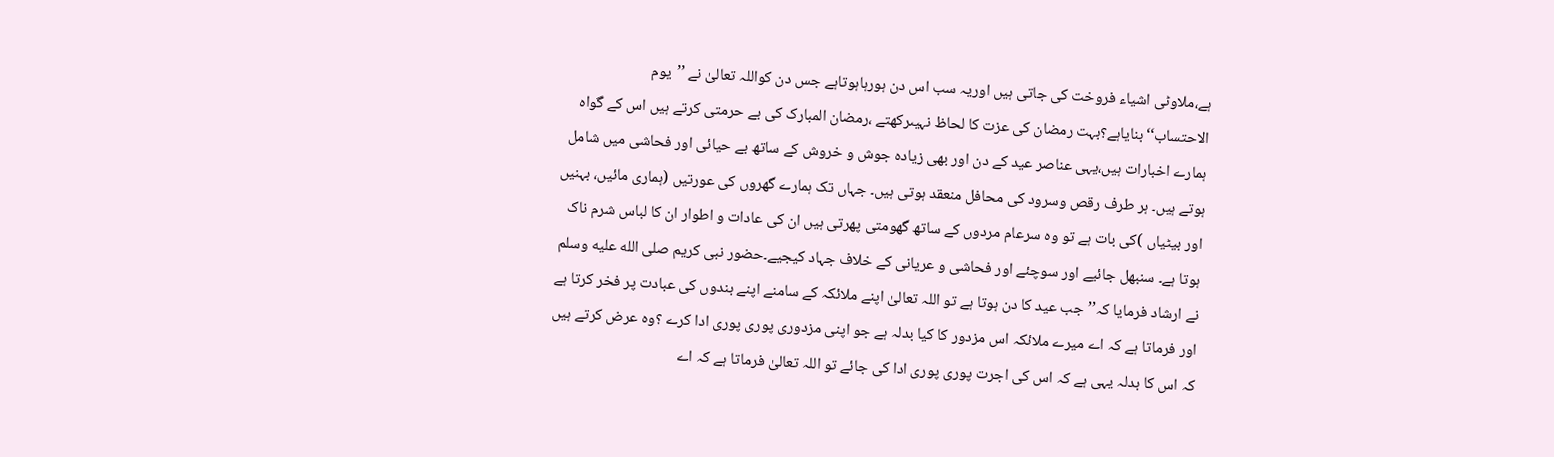ہے،ملاوٹی اشیاء فروخت کی جاتی ہیں اوریہ سب اس دن ہورہاہوتاہے جس دن کواللہ تعالیٰ نے ’’یوم الاحتساب‘‘بنایاہے؟بہت رمضان کی عزت کا لحاظ نہیںرکھتے ،رمضان المبارک کی بے حرمتی کرتے ہیں اس کے گواہ ہمارے اخبارات ہیں،یہی عناصر عید کے دن اور بھی زیادہ جوش و خروش کے ساتھ بے حیائی اور فحاشی میں شامل ہوتے ہیں۔ ہر طرف رقص وسرود کی محافل منعقد ہوتی ہیں۔ جہاں تک ہمارے گھروں کی عورتیں (ہماری مائیں، بہنیں اور بیٹیاں )کی بات ہے تو وہ سرعام مردوں کے ساتھ گھومتی پھرتی ہیں ان کی عادات و اطوار ان کا لباس شرم ناک ہوتا ہے۔ سنبھل جائیے اور سوچئے اور فحاشی و عریانی کے خلاف جہاد کیجیے۔حضور نبی کریم صلى الله عليه وسلم نے ارشاد فرمایا کہ’’جب عید کا دن ہوتا ہے تو اللہ تعالیٰ اپنے ملائکہ کے سامنے اپنے بندوں کی عبادت پر فخر کرتا ہے اور فرماتا ہے کہ اے میرے ملائکہ اس مزدور کا کیا بدلہ ہے جو اپنی مزدوری پوری پوری ادا کرے ؟وہ عرض کرتے ہیں کہ اس کا بدلہ یہی ہے کہ اس کی اجرت پوری پوری ادا کی جائے تو اللہ تعالیٰ فرماتا ہے کہ اے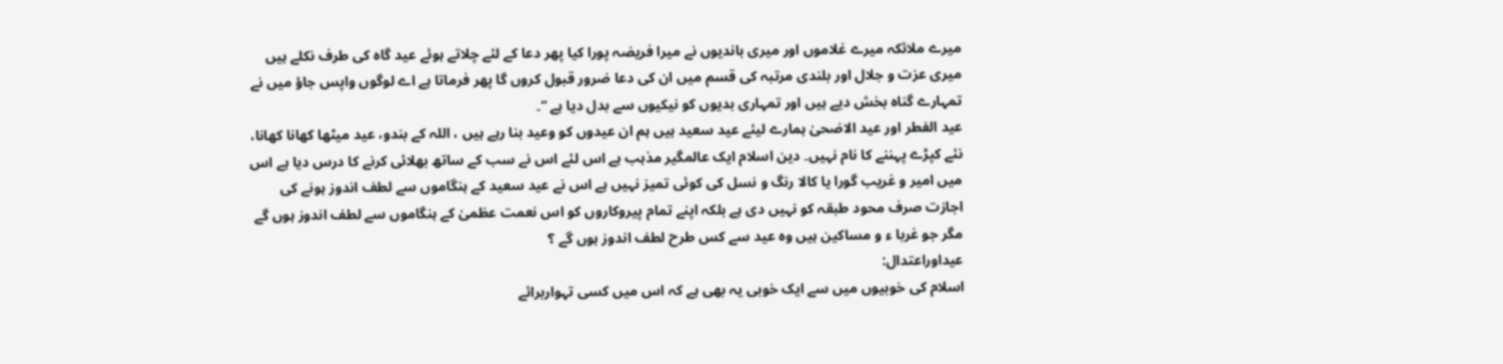میرے ملائکہ میرے غلاموں اور میری باندیوں نے میرا فریضہ پورا کیا پھر دعا کے لئے چلاتے ہوئے عید گاہ کی طرف نکلے ہیں میری عزت و جلال اور بلندی مرتبہ کی قسم میں ان کی دعا ضرور قبول کروں گا پھر فرماتا ہے اے لوگوں واپس جاؤ میں نے تمہارے گناہ بخش دیے ہیں اور تمہاری بدیوں کو نیکیوں سے بدل دیا ہے ‘‘۔
عید الفطر اور عید الاضحیٰ ہمارے لیئے عید سعید ہیں ہم ان عیدوں کو وعید بنا رہے ہیں ، اللہ کے بندو، عید میٹھا کھانا کھانا، نئے کپڑے پہننے کا نام نہیں۔ دین اسلام ایک عالمگیر مذہب ہے اس لئے اس نے سب کے ساتھ بھلائی کرنے کا درس دیا ہے اس میں امیر و غریب گورا یا کالا رنگ و نسل کی کوئی تمیز نہیں ہے اس نے عید سعید کے ہنگاموں سے لطف اندوز ہونے کی اجازت صرف محود طبقہ کو نہیں دی ہے بلکہ اپنے تمام پیروکاروں کو اس نعمت عظمیٰ کے ہنگاموں سے لطف اندوز ہوں گے مگر جو غربا ء و مساکین ہیں وہ عید سے کس طرح لطف اندوز ہوں گے ؟
عیداوراعتدال:
اسلام کی خوبیوں میں سے ایک خوبی یہ بھی ہے کہ اس میں کسی تہواربرائے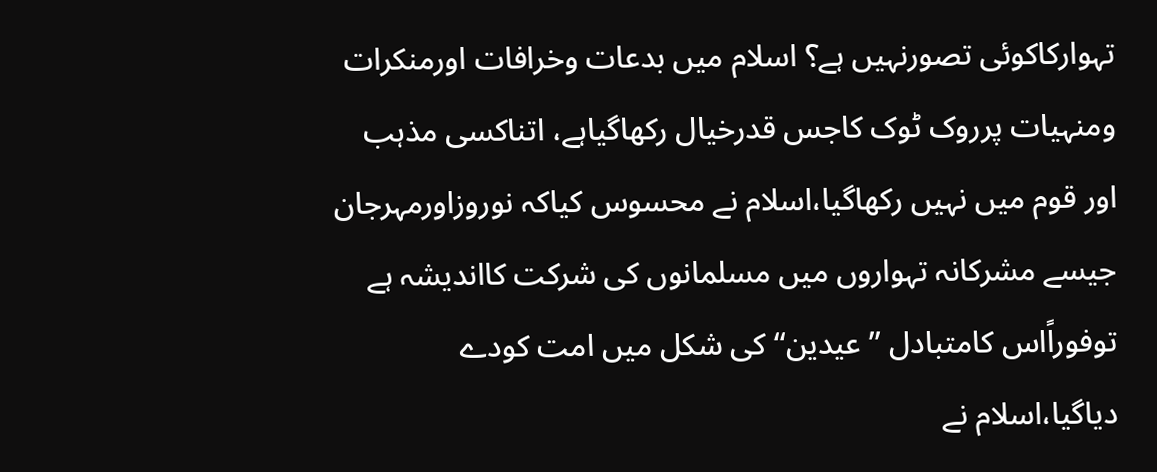تہوارکاکوئی تصورنہیں ہے؟ اسلام میں بدعات وخرافات اورمنکرات ومنہیات پرروک ٹوک کاجس قدرخیال رکھاگیاہے، اتناکسی مذہب اور قوم میں نہیں رکھاگیا،اسلام نے محسوس کیاکہ نوروزاورمہرجان جیسے مشرکانہ تہواروں میں مسلمانوں کی شرکت کااندیشہ ہے توفوراًاس کامتبادل ’’عیدین‘‘ کی شکل میں امت کودے دیاگیا،اسلام نے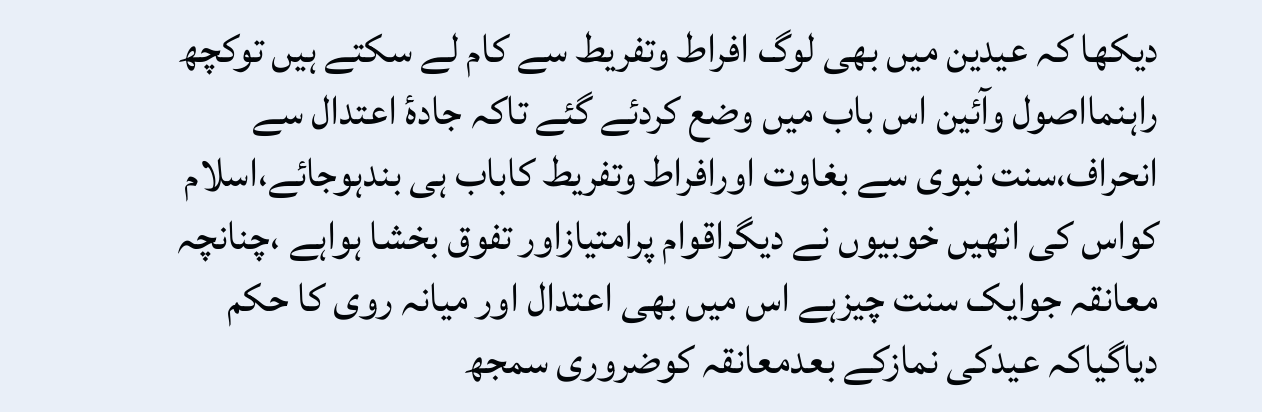دیکھا کہ عیدین میں بھی لوگ افراط وتفریط سے کام لے سکتے ہیں توکچھ راہنمااصول وآئین اس باب میں وضع کردئے گئے تاکہ جادۂ اعتدال سے انحراف،سنت نبوی سے بغاوت اورافراط وتفریط کاباب ہی بندہوجائے،اسلام کواس کی انھیں خوبیوں نے دیگراقوام پرامتیازاور تفوق بخشا ہواہے ،چنانچہ معانقہ جوایک سنت چیزہے اس میں بھی اعتدال اور میانہ روی کا حکم دیاگیاکہ عیدکی نمازکے بعدمعانقہ کوضروری سمجھ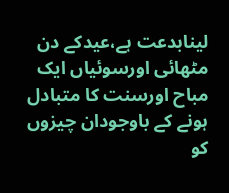لینابدعت ہے،عیدکے دن مٹھائی اورسوئیاں ایک مباح اورسنت کا متبادل ہونے کے باوجودان چیزوں کو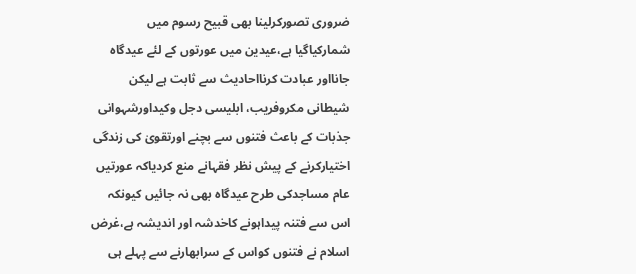ضروری تصورکرلینا بھی قبیح رسوم میں شمارکیاگیا ہے،عیدین میں عورتوں کے لئے عیدگاہ جانااور عبادت کرنااحادیث سے ثابت ہے لیکن شیطانی مکروفریب، ابلیسی دجل وکیداورشہوانی جذبات کے باعث فتنوں سے بچنے اورتقویٰ کی زندگی اختیارکرنے کے پیش نظر فقہانے منع کردیاکہ عورتیں عام مساجدکی طرح عیدگاہ بھی نہ جائیں کیونکہ اس سے فتنہ پیداہونے کاخدشہ اور اندیشہ ہے،غرض اسلام نے فتنوں کواس کے سرابھارنے سے پہلے ہی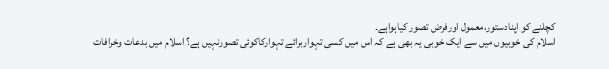کچلنے کو اپنادستور،معمول اورفرض تصور کیاہواہے۔
اسلام کی خوبیوں میں سے ایک خوبی یہ بھی ہے کہ اس میں کسی تہواربرائے تہوارکاکوئی تصورنہیں ہے؟ اسلام میں بدعات وخرافات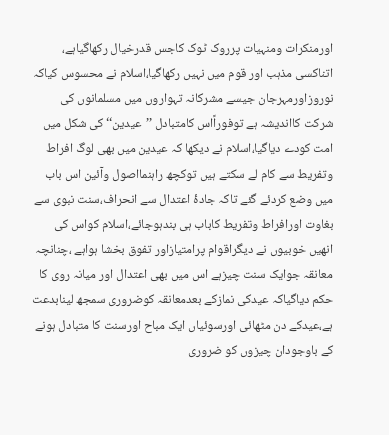اورمنکرات ومنہیات پرروک ٹوک کاجس قدرخیال رکھاگیاہے، اتناکسی مذہب اور قوم میں نہیں رکھاگیا،اسلام نے محسوس کیاکہ نوروزاورمہرجان جیسے مشرکانہ تہواروں میں مسلمانوں کی شرکت کااندیشہ ہے توفوراًاس کامتبادل ’’عیدین‘‘ کی شکل میں امت کودے دیاگیا،اسلام نے دیکھا کہ عیدین میں بھی لوگ افراط وتفریط سے کام لے سکتے ہیں توکچھ راہنمااصول وآئین اس باب میں وضع کردئے گئے تاکہ جادۂ اعتدال سے انحراف،سنت نبوی سے بغاوت اورافراط وتفریط کاباب ہی بندہوجائے،اسلام کواس کی انھیں خوبیوں نے دیگراقوام پرامتیازاور تفوق بخشا ہواہے ،چنانچہ معانقہ جوایک سنت چیزہے اس میں بھی اعتدال اور میانہ روی کا حکم دیاگیاکہ عیدکی نمازکے بعدمعانقہ کوضروری سمجھ لینابدعت ہے،عیدکے دن مٹھائی اورسوئیاں ایک مباح اورسنت کا متبادل ہونے کے باوجودان چیزوں کو ضروری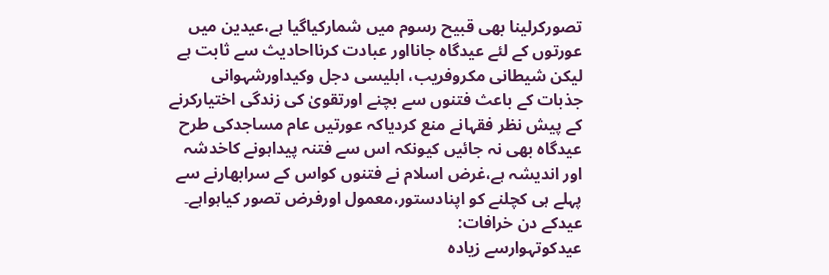تصورکرلینا بھی قبیح رسوم میں شمارکیاگیا ہے،عیدین میں عورتوں کے لئے عیدگاہ جانااور عبادت کرنااحادیث سے ثابت ہے لیکن شیطانی مکروفریب، ابلیسی دجل وکیداورشہوانی جذبات کے باعث فتنوں سے بچنے اورتقویٰ کی زندگی اختیارکرنے کے پیش نظر فقہانے منع کردیاکہ عورتیں عام مساجدکی طرح عیدگاہ بھی نہ جائیں کیونکہ اس سے فتنہ پیداہونے کاخدشہ اور اندیشہ ہے،غرض اسلام نے فتنوں کواس کے سرابھارنے سے پہلے ہی کچلنے کو اپنادستور،معمول اورفرض تصور کیاہواہے۔
عیدکے دن خرافات:
عیدکوتہوارسے زیادہ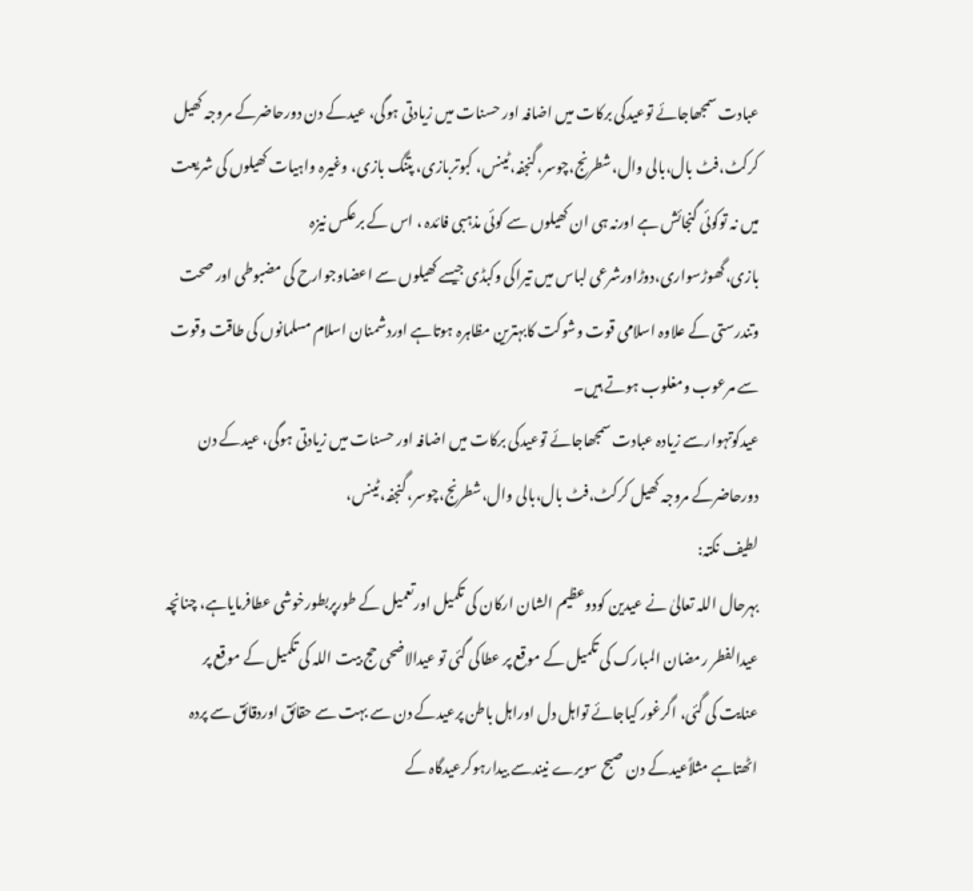عبادت سمجھاجائے توعیدکی برکات میں اضافہ اور حسنات میں زیادتی ہوگی، عیدکے دن دورحاضرکے مروجہ کھیل کرکٹ،فٹ بال،بالی وال،شطرنج،چوسر،گنجفہ،ٹینس، کبوتربازی، پتنگ بازی، وغیرہ واہیات کھیلوں کی شریعت میں نہ توکوئی گنجائش ہے اورنہ ہی ان کھیلوں سے کوئی مذہبی فائدہ ، اس کے برعکس نیزہ بازی،گھوڑسواری،دوڑاورشرعی لباس میں تیراکی وکبڈی جیسے کھیلوں سے اعضاوجوارح کی مضبوطی اور صحت وتندرستی کے علاوہ اسلامی قوت وشوکت کابہترین مظاہرہ ہوتاہے اوردشمنان اسلام مسلمانوں کی طاقت وقوت سے مرعوب ومغلوب ہوتے ہیں۔
عیدکوتہوارسے زیادہ عبادت سمجھاجائے توعیدکی برکات میں اضافہ اور حسنات میں زیادتی ہوگی، عیدکے دن دورحاضرکے مروجہ کھیل کرکٹ،فٹ بال،بالی وال،شطرنج،چوسر،گنجفہ،ٹینس،
لطیف نکتہ:
بہرحال اللہ تعالیٰ نے عیدین کودوعظیم الشان ارکان کی تکمیل اورتعمیل کے طورپربطورخوشی عطافرمایاہے، چنانچہ عیدالفطر رمضان المبارک کی تکمیل کے موقع پر عطاکی گئی تو عیدالاضحی حج بیت اللہ کی تکمیل کے موقع پر عنایت کی گئی، اگرغور کیاجائے تواہل دل اوراہل باطن پرعیدکے دن سے بہت سے حقائق اوردقائق سے پردہ اٹھتاہے مثلاًعیدکے دن صبح سویرے نیندسے بیدارہوکرعیدگاہ کے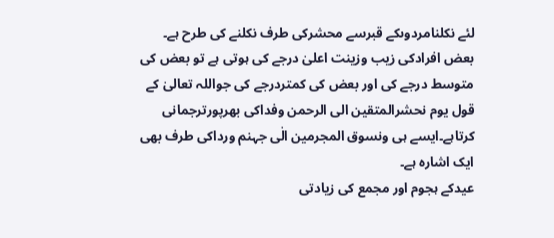لئے نکلنامردوںکے قبرسے محشرکی طرف نکلنے کی طرح ہے۔
بعض افرادکی زیب وزینت اعلیٰ درجے کی ہوتی ہے تو بعض کی متوسط درجے کی اور بعض کی کمتردرجے کی جواللہ تعالیٰ کے قول یوم نحشرالمتقین الی الرحمن وفداکی بھرپورترجمانی کرتاہے۔ایسے ہی ونسوق المجرمین الٰی جہنم ورداکی طرف بھی ایک اشارہ ہے۔
عیدکے ہجوم اور مجمع کی زیادتی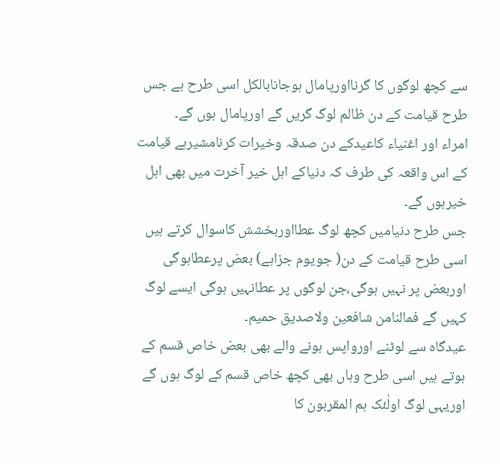سے کچھ لوگوں کا گرنااورپامال ہوجانابالکل اسی طرح ہے جس طرح قیامت کے دن ظالم لوگ گریں گے اورپامال ہوں گے۔
امراء اور اغنیاء کاعیدکے دن صدقہ وخیرات کرنامشیرہے قیامت کے اس واقعہ کی طرف کہ دنیاکے اہل خیر آخرت میں بھی اہل خیرہوں گے۔
جس طرح دنیامیں کچھ لوگ عطااوربخشش کاسوال کرتے ہیں اسی طرح قیامت کے دن( جویوم جزاہے) بعض پرعطاہوگی اوربعض پر نہیں ہوگی،جن لوگوں پر عطانہیں ہوگی ایسے لوگ کہیں گے فمالنامن شافعین ولاصدیق حمیم۔
عیدگاہ سے لوٹنے اورواپس ہونے والے بھی بعض خاص قسم کے ہوتے ہیں اسی طرح وہاں بھی کچھ خاص قسم کے لوگ ہوں گے اوریہی لوگ اولٰئک ہم المقربون کا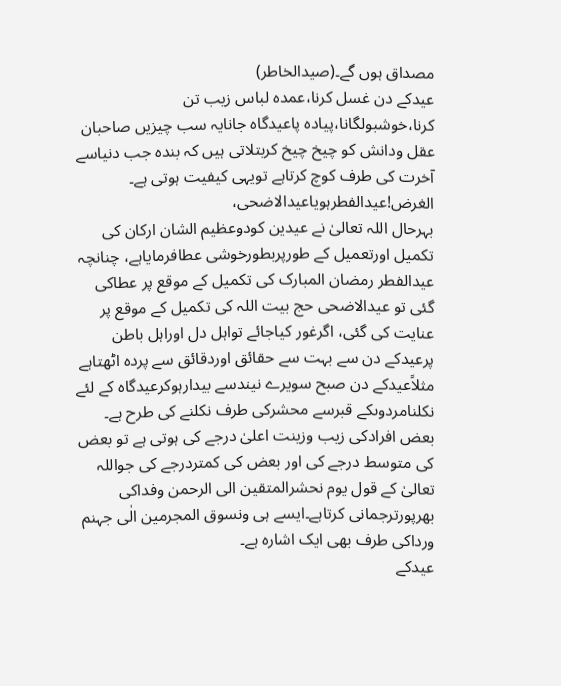مصداق ہوں گے۔(صیدالخاطر)
عیدکے دن غسل کرنا،عمدہ لباس زیب تن کرنا،خوشبولگانا،پیادہ پاعیدگاہ جانایہ سب چیزیں صاحبان عقل ودانش کو چیخ چیخ کربتلاتی ہیں کہ بندہ جب دنیاسے آخرت کی طرف کوچ کرتاہے تویہی کیفیت ہوتی ہے۔
الغرض!عیدالفطرہویاعیدالاضحی،
بہرحال اللہ تعالیٰ نے عیدین کودوعظیم الشان ارکان کی تکمیل اورتعمیل کے طورپربطورخوشی عطافرمایاہے، چنانچہ عیدالفطر رمضان المبارک کی تکمیل کے موقع پر عطاکی گئی تو عیدالاضحی حج بیت اللہ کی تکمیل کے موقع پر عنایت کی گئی، اگرغور کیاجائے تواہل دل اوراہل باطن پرعیدکے دن سے بہت سے حقائق اوردقائق سے پردہ اٹھتاہے مثلاًعیدکے دن صبح سویرے نیندسے بیدارہوکرعیدگاہ کے لئے نکلنامردوںکے قبرسے محشرکی طرف نکلنے کی طرح ہے۔
بعض افرادکی زیب وزینت اعلیٰ درجے کی ہوتی ہے تو بعض کی متوسط درجے کی اور بعض کی کمتردرجے کی جواللہ تعالیٰ کے قول یوم نحشرالمتقین الی الرحمن وفداکی بھرپورترجمانی کرتاہے۔ایسے ہی ونسوق المجرمین الٰی جہنم ورداکی طرف بھی ایک اشارہ ہے۔
عیدکے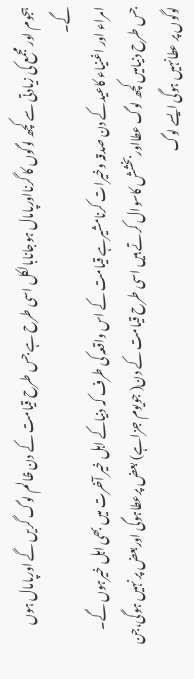ہجوم اور مجمع کی زیادتی سے کچھ لوگوں کا گرنااورپامال ہوجانابالکل اسی طرح ہے جس طرح قیامت کے دن ظالم لوگ گریں گے اورپامال ہوں گے۔
امراء اور اغنیاء کاعیدکے دن صدقہ وخیرات کرنامشیرہے قیامت کے اس واقعہ کی طرف کہ دنیاکے اہل خیر آخرت میں بھی اہل خیرہوں گے۔
جس طرح دنیامیں کچھ لوگ عطااوربخشش کاسوال کرتے ہیں اسی طرح قیامت کے دن( جویوم جزاہے) بعض پرعطاہوگی اوربعض پر نہیں ہوگی،جن لوگوں پر عطانہیں ہوگی ایسے لوگ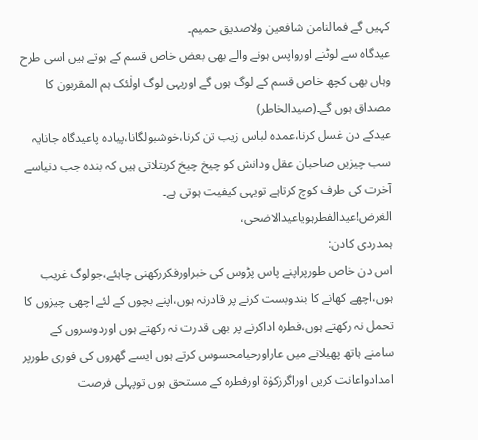کہیں گے فمالنامن شافعین ولاصدیق حمیم۔
عیدگاہ سے لوٹنے اورواپس ہونے والے بھی بعض خاص قسم کے ہوتے ہیں اسی طرح وہاں بھی کچھ خاص قسم کے لوگ ہوں گے اوریہی لوگ اولٰئک ہم المقربون کا مصداق ہوں گے۔(صیدالخاطر)
عیدکے دن غسل کرنا،عمدہ لباس زیب تن کرنا،خوشبولگانا،پیادہ پاعیدگاہ جانایہ سب چیزیں صاحبان عقل ودانش کو چیخ چیخ کربتلاتی ہیں کہ بندہ جب دنیاسے آخرت کی طرف کوچ کرتاہے تویہی کیفیت ہوتی ہے۔
الغرض!عیدالفطرہویاعیدالاضحی،
ہمدردی کادن:
اس دن خاص طورپراپنے پاس پڑوس کی خبراورفکررکھنی چاہئے،جولوگ غریب ہوں،اچھے کھانے کا بندوبست کرنے پر قادرنہ ہوں،اپنے بچوں کے لئے اچھی چیزوں کا تحمل نہ رکھتے ہوں،فطرہ اداکرنے پر بھی قدرت نہ رکھتے ہوں اوردوسروں کے سامنے ہاتھ پھیلانے میں عاراورحیامحسوس کرتے ہوں ایسے گھروں کی فوری طورپر امدادواعانت کریں اوراگرزکوٰۃ اورفطرہ کے مستحق ہوں توپہلی فرصت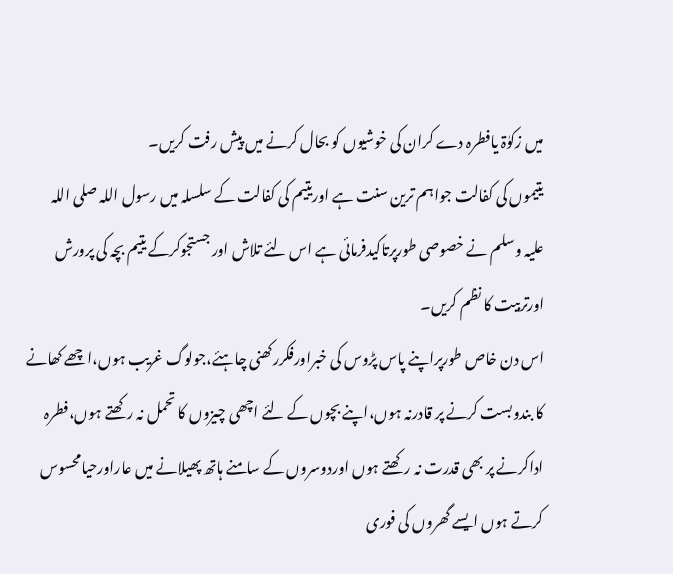میں زکوٰۃ یافطرہ دے کران کی خوشیوں کو بحال کرنے میں پیش رفت کریں۔
یتیموں کی کفالت جواہم ترین سنت ہے اوریتیم کی کفالت کے سلسلہ میں رسول اللہ صلی اللہ علیہ وسلم نے خصوصی طورپرتاکیدفرمائی ہے اس لئے تلاش اور جستجوکرکے یتیم بچہ کی پرورش اورتربیت کا نظم کریں۔
اس دن خاص طورپراپنے پاس پڑوس کی خبراورفکررکھنی چاہئے،جولوگ غریب ہوں،اچھے کھانے کا بندوبست کرنے پر قادرنہ ہوں،اپنے بچوں کے لئے اچھی چیزوں کا تحمل نہ رکھتے ہوں،فطرہ اداکرنے پر بھی قدرت نہ رکھتے ہوں اوردوسروں کے سامنے ہاتھ پھیلانے میں عاراورحیامحسوس کرتے ہوں ایسے گھروں کی فوری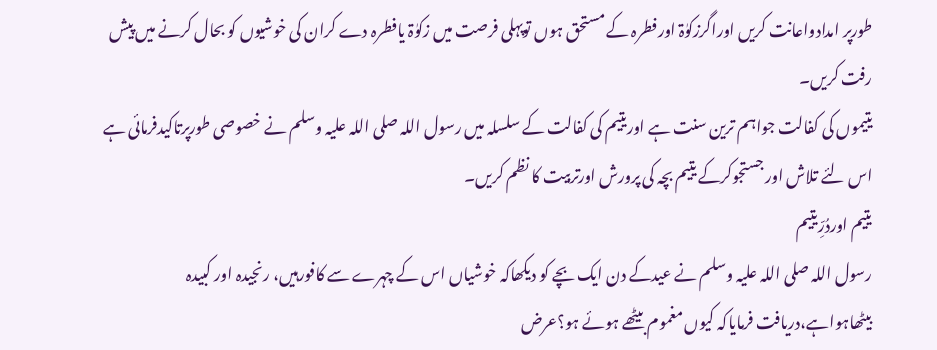طورپر امدادواعانت کریں اوراگرزکوٰۃ اورفطرہ کے مستحق ہوں توپہلی فرصت میں زکوٰۃ یافطرہ دے کران کی خوشیوں کو بحال کرنے میں پیش رفت کریں۔
یتیموں کی کفالت جواہم ترین سنت ہے اوریتیم کی کفالت کے سلسلہ میں رسول اللہ صلی اللہ علیہ وسلم نے خصوصی طورپرتاکیدفرمائی ہے اس لئے تلاش اور جستجوکرکے یتیم بچہ کی پرورش اورتربیت کا نظم کریں۔
یتیم اوردُرِّیتیم
رسول اللہ صلی اللہ علیہ وسلم نے عیدکے دن ایک بچے کو دیکھاکہ خوشیاں اس کے چہرے سے کافورہیں، رنجیدہ اور کبیدہ بیٹھاہواہے،دریافت فرمایاکہ کیوں مغموم بیٹھے ہوئے ہو؟عرض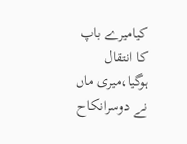کیامیرے باپ کا انتقال ہوگیا،میری ماں نے دوسرانکاح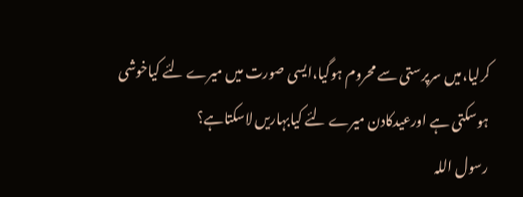کرلیا،میں سرپرستی سے محروم ہوگیا،ایسی صورت میں میرے لئے کیاخوشی ہوسکتی ہے اورعیدکادن میرے لئے کیابہاریں لاسکتاہے؟
رسول اللہ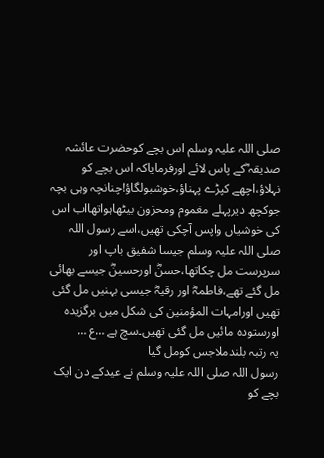صلی اللہ علیہ وسلم اس بچے کوحضرت عائشہ صدیقہ ؓکے پاس لائے اورفرمایاکہ اس بچے کو نہلاؤ،اچھے کپڑے پہناؤ،خوشبولگاؤ!چنانچہ وہی بچہ جوکچھ دیرپہلے مغموم ومحزون بیٹھاہواتھااب اس کی خوشیاں واپس آچکی تھیں،اسے رسول اللہ صلی اللہ علیہ وسلم جیسا شفیق باپ اور سرپرست مل چکاتھا،حسنؓ اورحسینؓ جیسے بھائی مل گئے تھے،فاطمہؓ اور رقیہؓ جیسی بہنیں مل گئی تھیں اورامہات المؤمنین کی شکل میں برگزیدہ اورستودہ مائیں مل گئی تھیں۔سچ ہے …ع …
یہ رتبہ بلندملاجس کومل گیا
رسول اللہ صلی اللہ علیہ وسلم نے عیدکے دن ایک بچے کو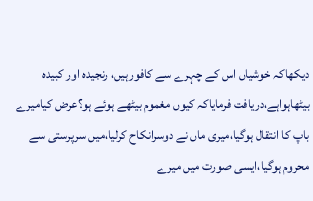دیکھاکہ خوشیاں اس کے چہرے سے کافورہیں، رنجیدہ اور کبیدہ بیٹھاہواہے،دریافت فرمایاکہ کیوں مغموم بیٹھے ہوئے ہو؟عرض کیامیرے باپ کا انتقال ہوگیا،میری ماں نے دوسرانکاح کرلیا،میں سرپرستی سے محروم ہوگیا،ایسی صورت میں میرے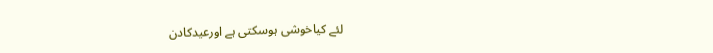لئے کیاخوشی ہوسکتی ہے اورعیدکادن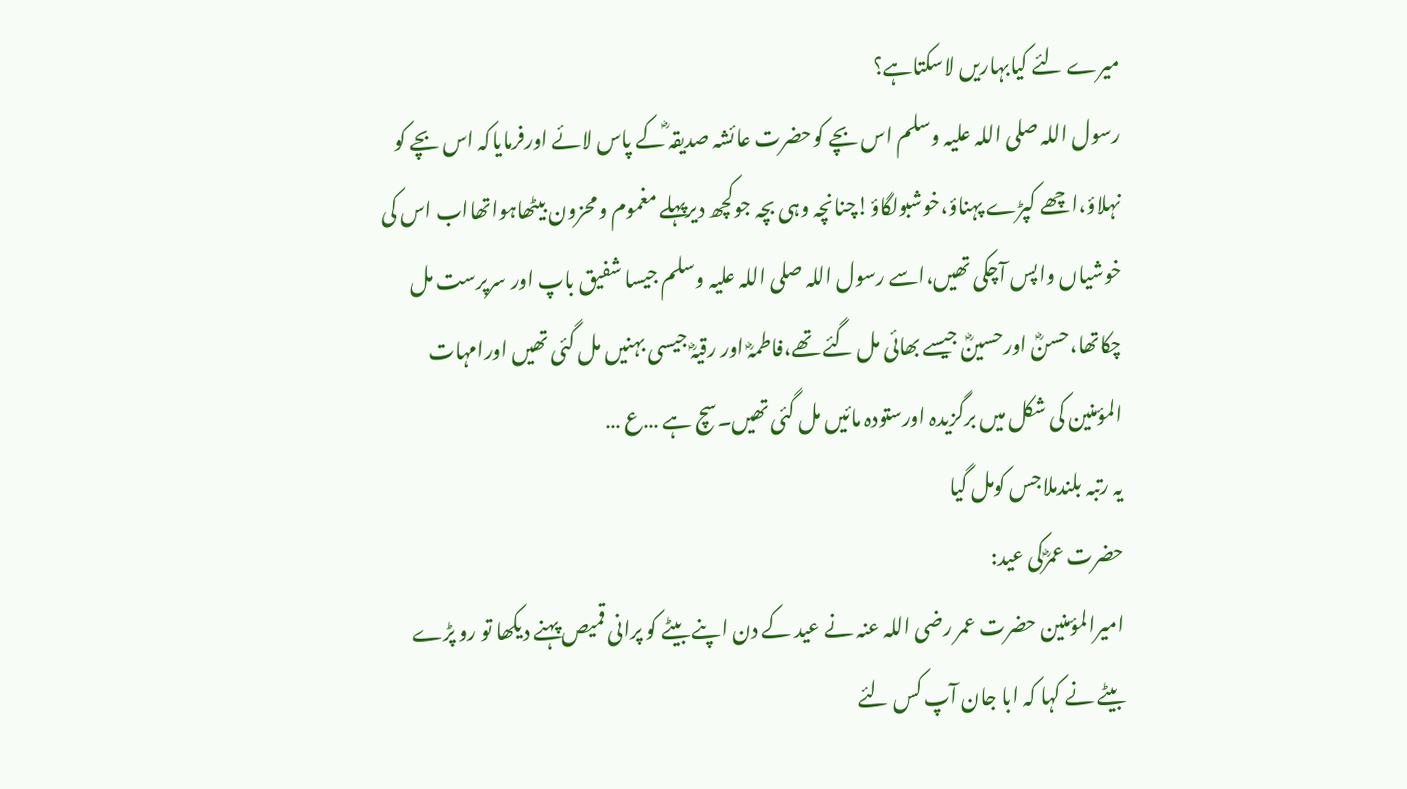میرے لئے کیابہاریں لاسکتاہے؟
رسول اللہ صلی اللہ علیہ وسلم اس بچے کوحضرت عائشہ صدیقہ ؓکے پاس لائے اورفرمایاکہ اس بچے کو نہلاؤ،اچھے کپڑے پہناؤ،خوشبولگاؤ!چنانچہ وہی بچہ جوکچھ دیرپہلے مغموم ومحزون بیٹھاہواتھااب اس کی خوشیاں واپس آچکی تھیں،اسے رسول اللہ صلی اللہ علیہ وسلم جیسا شفیق باپ اور سرپرست مل چکاتھا،حسنؓ اورحسینؓ جیسے بھائی مل گئے تھے،فاطمہؓ اور رقیہؓ جیسی بہنیں مل گئی تھیں اورامہات المؤمنین کی شکل میں برگزیدہ اورستودہ مائیں مل گئی تھیں۔سچ ہے …ع …
یہ رتبہ بلندملاجس کومل گیا
حضرت عمرؓکی عید:
امیرالمؤمنین حضرت عمر رضی اللہ عنہ نے عید کے دن اپنے بیٹے کو پرانی قمیص پہنے دیکھا تو رو پڑے بیٹے نے کہا کہ ابا جان آپ کس لئے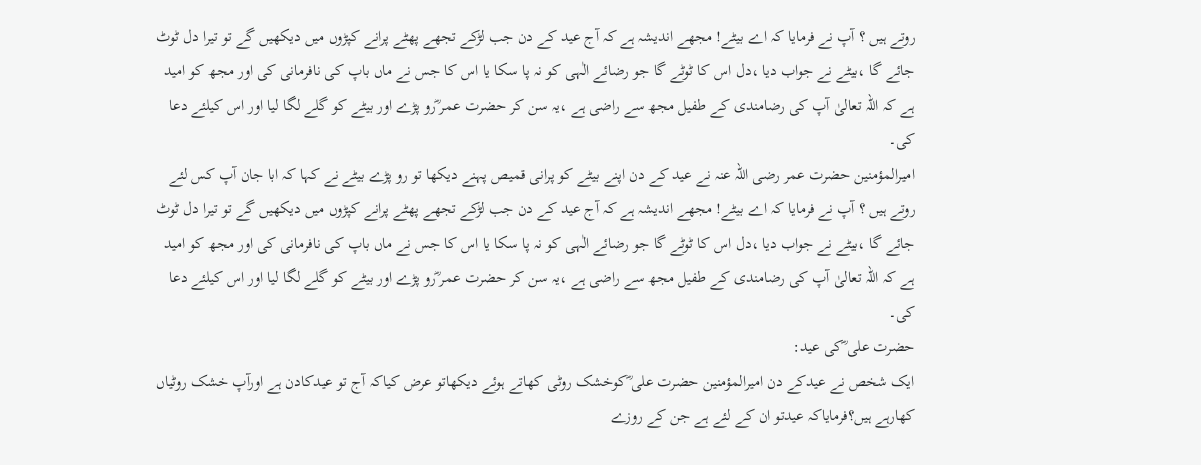روتے ہیں ؟ آپ نے فرمایا کہ اے بیٹے! مجھے اندیشہ ہے کہ آج عید کے دن جب لڑکے تجھے پھٹے پرانے کپڑوں میں دیکھیں گے تو تیرا دل ٹوٹ جائے گا ،بیٹے نے جواب دیا ،دل اس کا ٹوٹے گا جو رضائے الٰہی کو نہ پا سکا یا اس کا جس نے ماں باپ کی نافرمانی کی اور مجھ کو امید ہے کہ اللہ تعالیٰ آپ کی رضامندی کے طفیل مجھ سے راضی ہے ،یہ سن کر حضرت عمر ؓرو پڑے اور بیٹے کو گلے لگا لیا اور اس کیلئے دعا کی۔
امیرالمؤمنین حضرت عمر رضی اللہ عنہ نے عید کے دن اپنے بیٹے کو پرانی قمیص پہنے دیکھا تو رو پڑے بیٹے نے کہا کہ ابا جان آپ کس لئے روتے ہیں ؟ آپ نے فرمایا کہ اے بیٹے! مجھے اندیشہ ہے کہ آج عید کے دن جب لڑکے تجھے پھٹے پرانے کپڑوں میں دیکھیں گے تو تیرا دل ٹوٹ جائے گا ،بیٹے نے جواب دیا ،دل اس کا ٹوٹے گا جو رضائے الٰہی کو نہ پا سکا یا اس کا جس نے ماں باپ کی نافرمانی کی اور مجھ کو امید ہے کہ اللہ تعالیٰ آپ کی رضامندی کے طفیل مجھ سے راضی ہے ،یہ سن کر حضرت عمر ؓرو پڑے اور بیٹے کو گلے لگا لیا اور اس کیلئے دعا کی۔
حضرت علی ؓکی عید:
ایک شخص نے عیدکے دن امیرالمؤمنین حضرت علی ؓکوخشک روٹی کھاتے ہوئے دیکھاتو عرض کیاکہ آج تو عیدکادن ہے اورآپ خشک روٹیاں کھارہے ہیں؟فرمایاکہ عیدتو ان کے لئے ہے جن کے روزے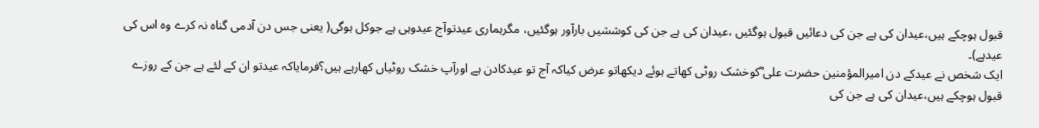قبول ہوچکے ہیں،عیدان کی ہے جن کی دعائیں قبول ہوگئیں ،عیدان کی ہے جن کی کوششیں بارآور ہوگئیں، مگرہماری عیدتوآج عیدوہی ہے جوکل ہوگی( یعنی جس دن آدمی گناہ نہ کرے وہ اس کی عیدہے)۔
ایک شخص نے عیدکے دن امیرالمؤمنین حضرت علی ؓکوخشک روٹی کھاتے ہوئے دیکھاتو عرض کیاکہ آج تو عیدکادن ہے اورآپ خشک روٹیاں کھارہے ہیں؟فرمایاکہ عیدتو ان کے لئے ہے جن کے روزے قبول ہوچکے ہیں،عیدان کی ہے جن کی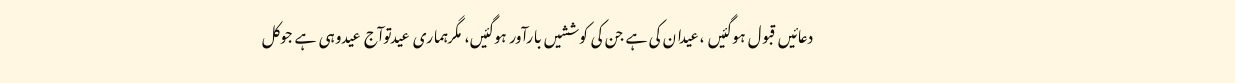دعائیں قبول ہوگئیں ،عیدان کی ہے جن کی کوششیں بارآور ہوگئیں، مگرہماری عیدتوآج عیدوہی ہے جوکل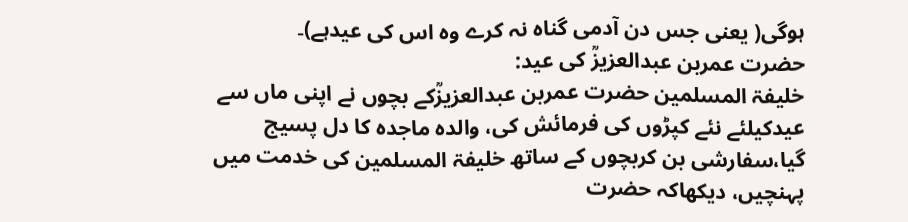ہوگی( یعنی جس دن آدمی گناہ نہ کرے وہ اس کی عیدہے)۔
حضرت عمربن عبدالعزیزؒ کی عید:
خلیفۃ المسلمین حضرت عمربن عبدالعزیزؒکے بچوں نے اپنی ماں سے عیدکیلئے نئے کپڑوں کی فرمائش کی، والدہ ماجدہ کا دل پسیج گیا،سفارشی بن کربچوں کے ساتھ خلیفۃ المسلمین کی خدمت میں پہنچیں، دیکھاکہ حضرت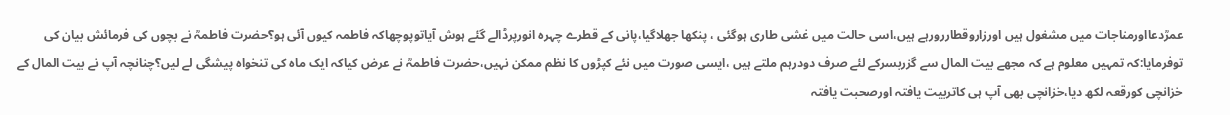عمرؒدعااورمناجات میں مشغول ہیں اورزاروقطاررورہے ہیں،اسی حالت میں غشی طاری ہوگئی ، پنکھا جھلاگیا،پانی کے قطرے چہرہ انورپرڈالے گئے ہوش آیاتوپوچھاکہ فاطمہ کیوں آئی ہو؟حضرت فاطمہؒ نے بچوں کی فرمائش بیان کی توفرمایا:کہ تمہیں معلوم ہے کہ مجھے بیت المال سے گزربسرکے لئے صرف دودرہم ملتے ہیں ،ایسی صورت میں نئے کپڑوں کا نظم ممکن نہیں،حضرت فاطمہؒ نے عرض کیاکہ ایک ماہ کی تنخواہ پیشگی لے لیں؟چنانچہ آپ نے بیت المال کے خزانچی کورقعہ لکھ دیا،خزانچی بھی آپ ہی کاتربیت یافتہ اورصحبت یافتہ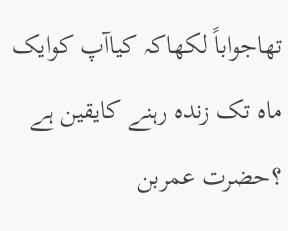تھاجواباً لکھاکہ کیاآپ کوایک ماہ تک زندہ رہنے کایقین ہے ؟حضرت عمربن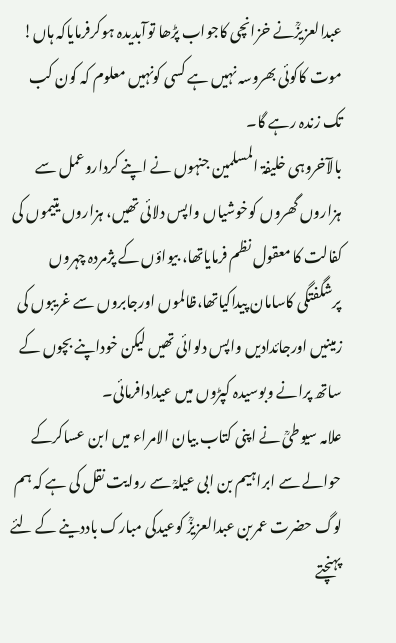عبدالعزیزؒنے خزانچی کاجواب پڑھا توآبدیدہ ہوکرفرمایاکہ ہاں! موت کاکوئی بھروسہ نہیں ہے کسی کونہیں معلوم کہ کون کب تک زندہ رہے گا۔
بالآخروہی خلیفۃ المسلمین جنہوں نے اپنے کرداروعمل سے ہزاروں گھروں کوخوشیاں واپس دلائی تھیں، ہزاروں یتیموں کی کفالت کا معقول نظم فرمایاتھا، بیواؤں کے پژمردہ چہروں پرشگفتگی کاسامان پیداکیاتھا،ظالموں اورجابروں سے غریبوں کی زمینیں اورجائدادیں واپس دلوائی تھیں لیکن خوداپنے بچوں کے ساتھ پرانے وبوسیدہ کپڑوں میں عیدادافرمائی۔
علامہ سیوطیؒ نے اپنی کتاب بیان الامراء میں ابن عساکرکے حوالے سے ابراہیم بن ابی عیلہؒ سے روایت نقل کی ہے کہ ہم لوگ حضرت عمربن عبدالعزیزؒ کوعیدکی مبارک باددینے کے لئے پہنچتے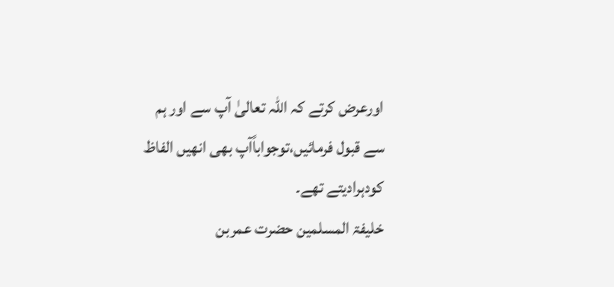اورعرض کرتے کہ اللہ تعالیٰ آپ سے اور ہم سے قبول فرمائیں،توجواباًآپ بھی انھیں الفاظ کودہرادیتے تھے۔
خلیفۃ المسلمین حضرت عمربن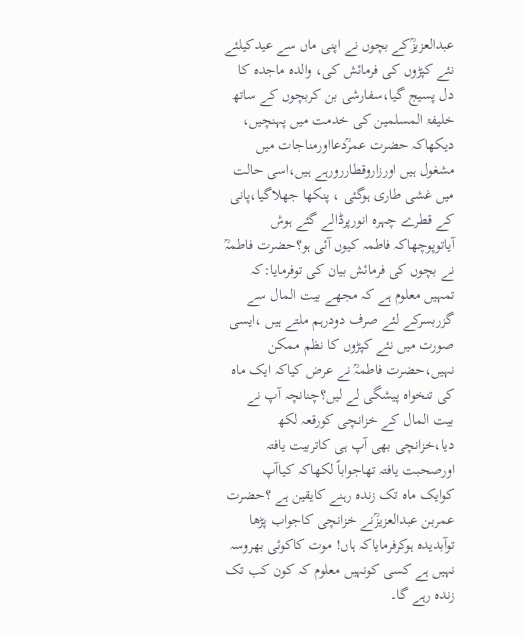عبدالعزیزؒکے بچوں نے اپنی ماں سے عیدکیلئے نئے کپڑوں کی فرمائش کی، والدہ ماجدہ کا دل پسیج گیا،سفارشی بن کربچوں کے ساتھ خلیفۃ المسلمین کی خدمت میں پہنچیں، دیکھاکہ حضرت عمرؒدعااورمناجات میں مشغول ہیں اورزاروقطاررورہے ہیں،اسی حالت میں غشی طاری ہوگئی ، پنکھا جھلاگیا،پانی کے قطرے چہرہ انورپرڈالے گئے ہوش آیاتوپوچھاکہ فاطمہ کیوں آئی ہو؟حضرت فاطمہؒ نے بچوں کی فرمائش بیان کی توفرمایا:کہ تمہیں معلوم ہے کہ مجھے بیت المال سے گزربسرکے لئے صرف دودرہم ملتے ہیں ،ایسی صورت میں نئے کپڑوں کا نظم ممکن نہیں،حضرت فاطمہؒ نے عرض کیاکہ ایک ماہ کی تنخواہ پیشگی لے لیں؟چنانچہ آپ نے بیت المال کے خزانچی کورقعہ لکھ دیا،خزانچی بھی آپ ہی کاتربیت یافتہ اورصحبت یافتہ تھاجواباً لکھاکہ کیاآپ کوایک ماہ تک زندہ رہنے کایقین ہے ؟حضرت عمربن عبدالعزیزؒنے خزانچی کاجواب پڑھا توآبدیدہ ہوکرفرمایاکہ ہاں! موت کاکوئی بھروسہ نہیں ہے کسی کونہیں معلوم کہ کون کب تک زندہ رہے گا۔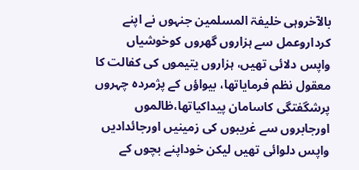بالآخروہی خلیفۃ المسلمین جنہوں نے اپنے کرداروعمل سے ہزاروں گھروں کوخوشیاں واپس دلائی تھیں، ہزاروں یتیموں کی کفالت کا معقول نظم فرمایاتھا، بیواؤں کے پژمردہ چہروں پرشگفتگی کاسامان پیداکیاتھا،ظالموں اورجابروں سے غریبوں کی زمینیں اورجائدادیں واپس دلوائی تھیں لیکن خوداپنے بچوں کے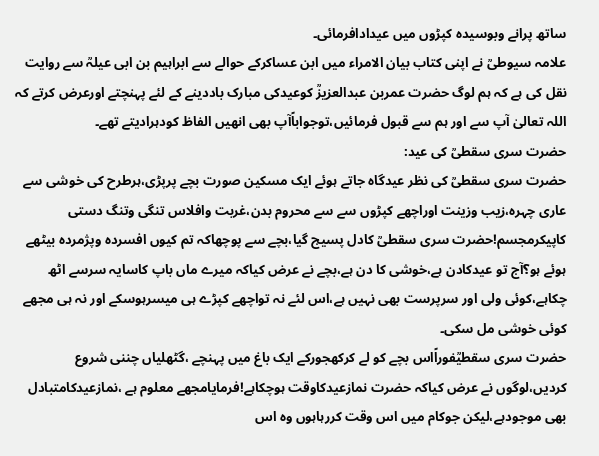ساتھ پرانے وبوسیدہ کپڑوں میں عیدادافرمائی۔
علامہ سیوطیؒ نے اپنی کتاب بیان الامراء میں ابن عساکرکے حوالے سے ابراہیم بن ابی عیلہؒ سے روایت نقل کی ہے کہ ہم لوگ حضرت عمربن عبدالعزیزؒ کوعیدکی مبارک باددینے کے لئے پہنچتے اورعرض کرتے کہ اللہ تعالیٰ آپ سے اور ہم سے قبول فرمائیں،توجواباًآپ بھی انھیں الفاظ کودہرادیتے تھے۔
حضرت سری سقطیؒ کی عید:
حضرت سری سقطیؒ کی نظر عیدگاہ جاتے ہوئے ایک مسکین صورت بچے پرپڑی،ہرطرح کی خوشی سے عاری چہرہ،زیب وزینت اوراچھے کپڑوں سے سے محروم بدن،غربت وافلاس تنگی وتنگ دستی کاپیکرمجسم!حضرت سری سقطیؒ کادل پسیج گیا،بچے سے پوچھاکہ تم کیوں افسردہ وپژمردہ بیٹھے ہوئے ہو؟آج تو عیدکادن ہے،خوشی کا دن ہے،بچے نے عرض کیاکہ میرے ماں باپ کاسایہ سرسے اٹھ چکاہے،کوئی ولی اور سرپرست بھی نہیں ہے،اس لئے نہ تواچھے کپڑے ہی میسرہوسکے اور نہ ہی مجھے کوئی خوشی مل سکی۔
حضرت سری سقطیؒفوراًاس بچے کو لے کرکھجورکے ایک باغ میں پہنچے ،گٹھلیاں چننی شروع کردیں،لوگوں نے عرض کیاکہ حضرت نمازعیدکاوقت ہوچکاہے!فرمایامجھے معلوم ہے ،نمازعیدکامتبادل بھی موجودہے،لیکن جوکام میں اس وقت کررہاہوں وہ اس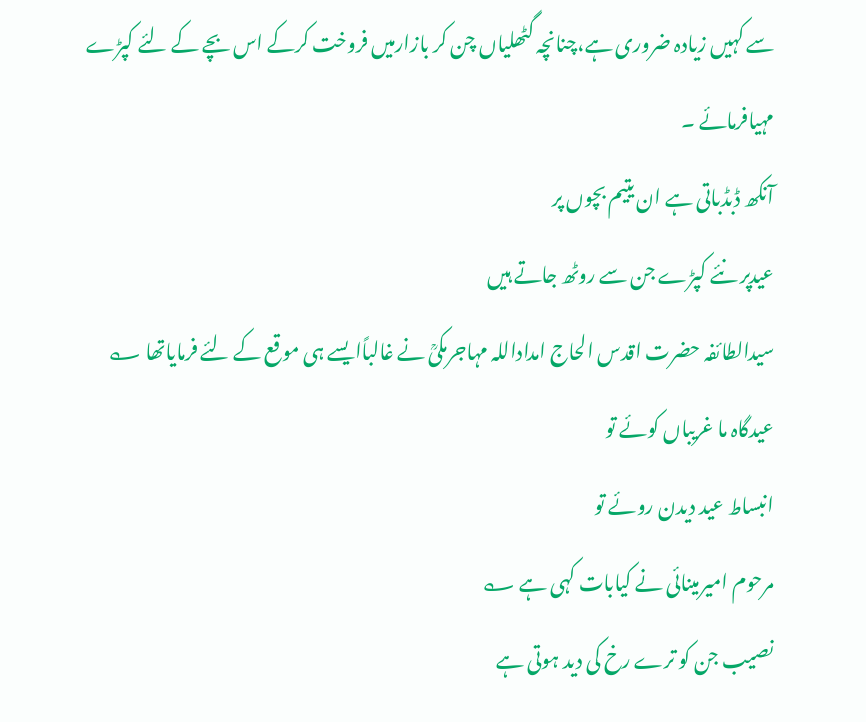سے کہیں زیادہ ضروری ہے،چنانچہ گٹھلیاں چن کر بازارمیں فروخت کرکے اس بچے کے لئے کپڑے مہیافرمائے ۔
آنکھ ڈبڈباتی ہے ان یتیم بچوں پر
عیدپر نئے کپڑے جن سے روٹھ جاتے ہیں
سیدالطائفہ حضرت اقدس الحاج امداداللہ مہاجرمکیؒ نے غالباًایسے ہی موقع کے لئے فرمایاتھا ؎
عیدگاہ ما غریباں کوئے تو
انبساط عید دیدن روئے تو
مرحوم امیرمینائی نے کیابات کہی ہے ؎
نصیب جن کو ترے رخ کی دید ہوتی ہے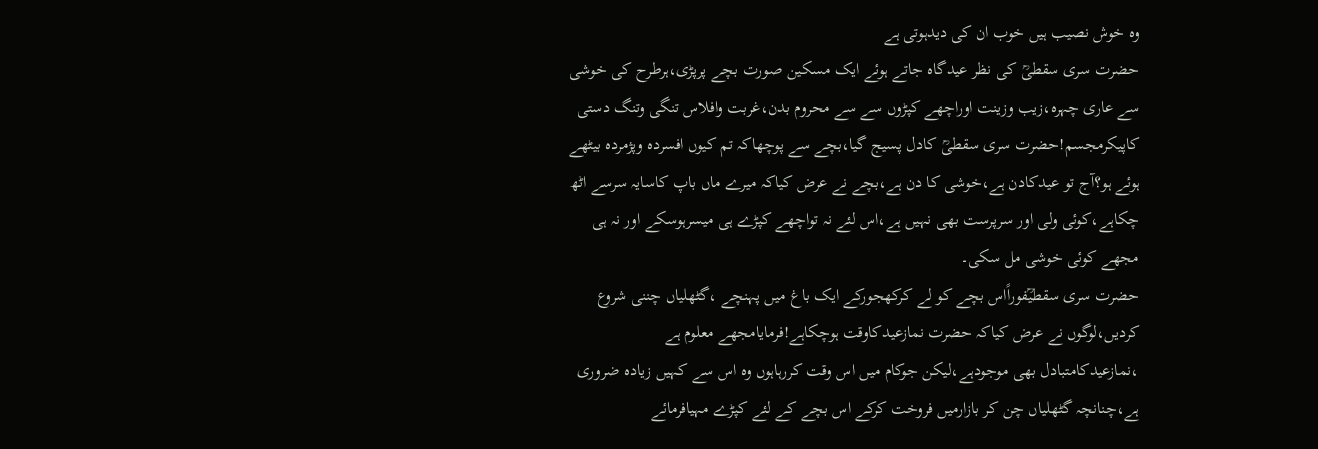وہ خوش نصیب ہیں خوب ان کی دیدہوتی ہے
حضرت سری سقطیؒ کی نظر عیدگاہ جاتے ہوئے ایک مسکین صورت بچے پرپڑی،ہرطرح کی خوشی سے عاری چہرہ،زیب وزینت اوراچھے کپڑوں سے سے محروم بدن،غربت وافلاس تنگی وتنگ دستی کاپیکرمجسم!حضرت سری سقطیؒ کادل پسیج گیا،بچے سے پوچھاکہ تم کیوں افسردہ وپژمردہ بیٹھے ہوئے ہو؟آج تو عیدکادن ہے،خوشی کا دن ہے،بچے نے عرض کیاکہ میرے ماں باپ کاسایہ سرسے اٹھ چکاہے،کوئی ولی اور سرپرست بھی نہیں ہے،اس لئے نہ تواچھے کپڑے ہی میسرہوسکے اور نہ ہی مجھے کوئی خوشی مل سکی۔
حضرت سری سقطیؒفوراًاس بچے کو لے کرکھجورکے ایک باغ میں پہنچے ،گٹھلیاں چننی شروع کردیں،لوگوں نے عرض کیاکہ حضرت نمازعیدکاوقت ہوچکاہے!فرمایامجھے معلوم ہے ،نمازعیدکامتبادل بھی موجودہے،لیکن جوکام میں اس وقت کررہاہوں وہ اس سے کہیں زیادہ ضروری ہے،چنانچہ گٹھلیاں چن کر بازارمیں فروخت کرکے اس بچے کے لئے کپڑے مہیافرمائے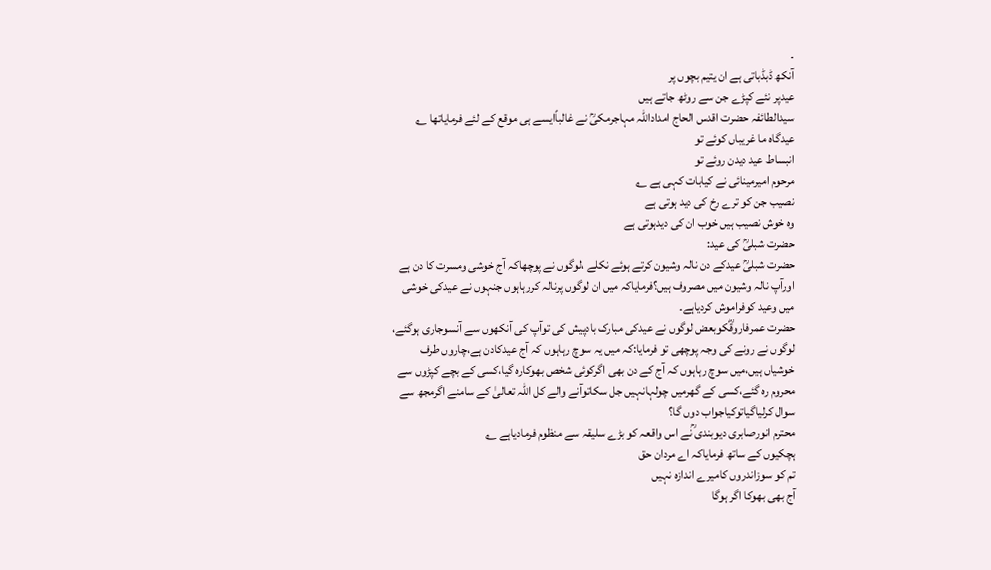۔
آنکھ ڈبڈباتی ہے ان یتیم بچوں پر
عیدپر نئے کپڑے جن سے روٹھ جاتے ہیں
سیدالطائفہ حضرت اقدس الحاج امداداللہ مہاجرمکیؒ نے غالباًایسے ہی موقع کے لئے فرمایاتھا ؎
عیدگاہ ما غریباں کوئے تو
انبساط عید دیدن روئے تو
مرحوم امیرمینائی نے کیابات کہی ہے ؎
نصیب جن کو ترے رخ کی دید ہوتی ہے
وہ خوش نصیب ہیں خوب ان کی دیدہوتی ہے
حضرت شبلیؒ کی عید:
حضرت شبلیؒ عیدکے دن نالہ وشیون کرتے ہوئے نکلے ،لوگوں نے پوچھاکہ آج خوشی ومسرت کا دن ہے اورآپ نالہ وشیون میں مصروف ہیں؟فرمایاکہ میں ان لوگوں پرنالہ کررہاہوں جنہوں نے عیدکی خوشی میں وعید کوفراموش کردیاہے۔
حضرت عمرفاروقؓکوبعض لوگوں نے عیدکی مبارک بادپیش کی توآپ کی آنکھوں سے آنسوجاری ہوگئے، لوگوں نے رونے کی وجہ پوچھی تو فرمایا:کہ میں یہ سوچ رہاہوں کہ آج عیدکادن ہے،چاروں طرف خوشیاں ہیں،میں سوچ رہاہوں کہ آج کے دن بھی اگرکوئی شخص بھوکارہ گیا،کسی کے بچے کپڑوں سے محروم رہ گئے،کسی کے گھرمیں چولہانہیں جل سکاتوآنے والے کل اللہ تعالیٰ کے سامنے اگرمجھ سے سوال کرلیاگیاتوکیاجواب دوں گا؟
محترم انورصابری دیوبندی ؒنے اس واقعہ کو بڑے سلیقہ سے منظوم فرمادیاہے ؎
ہچکیوں کے ساتھ فرمایاکہ اے مردان حق
تم کو سوزاندروں کامیرے اندازہ نہیں
آج بھی بھوکا اگر ہوگا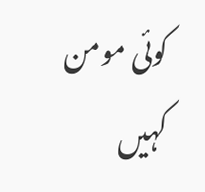کوئی مومن کہیں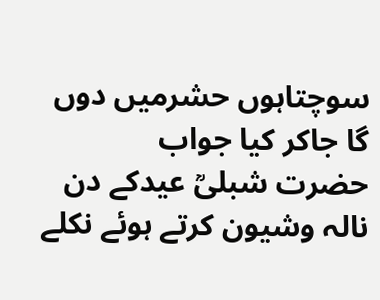سوچتاہوں حشرمیں دوں گا جاکر کیا جواب
حضرت شبلیؒ عیدکے دن نالہ وشیون کرتے ہوئے نکلے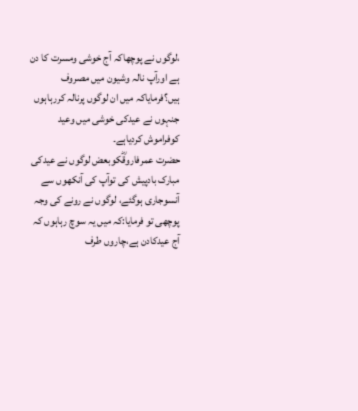،لوگوں نے پوچھاکہ آج خوشی ومسرت کا دن ہے اورآپ نالہ وشیون میں مصروف ہیں؟فرمایاکہ میں ان لوگوں پرنالہ کررہاہوں جنہوں نے عیدکی خوشی میں وعید کوفراموش کردیاہے۔
حضرت عمرفاروقؓکوبعض لوگوں نے عیدکی مبارک بادپیش کی توآپ کی آنکھوں سے آنسوجاری ہوگئے، لوگوں نے رونے کی وجہ پوچھی تو فرمایا:کہ میں یہ سوچ رہاہوں کہ آج عیدکادن ہے،چاروں طرف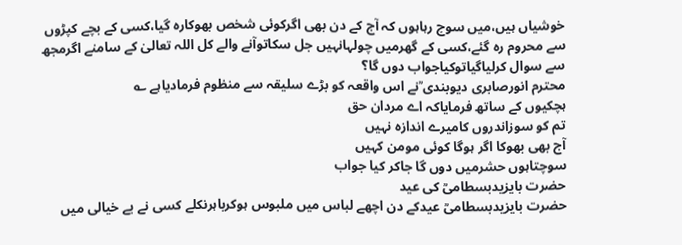خوشیاں ہیں،میں سوچ رہاہوں کہ آج کے دن بھی اگرکوئی شخص بھوکارہ گیا،کسی کے بچے کپڑوں سے محروم رہ گئے،کسی کے گھرمیں چولہانہیں جل سکاتوآنے والے کل اللہ تعالیٰ کے سامنے اگرمجھ سے سوال کرلیاگیاتوکیاجواب دوں گا؟
محترم انورصابری دیوبندی ؒنے اس واقعہ کو بڑے سلیقہ سے منظوم فرمادیاہے ؎
ہچکیوں کے ساتھ فرمایاکہ اے مردان حق
تم کو سوزاندروں کامیرے اندازہ نہیں
آج بھی بھوکا اگر ہوگا کوئی مومن کہیں
سوچتاہوں حشرمیں دوں گا جاکر کیا جواب
حضرت بایزیدبسطامیؒ کی عید
حضرت بایزیدبسطامیؒ عیدکے دن اچھے لباس میں ملبوس ہوکرباہرنکلے کسی نے بے خیالی میں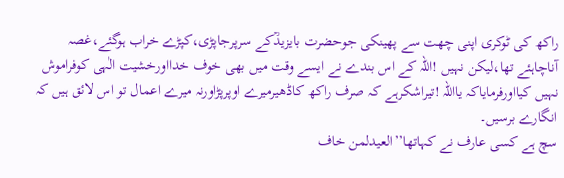راکھ کی ٹوکری اپنی چھت سے پھینکی جوحضرت بایزیدؒکے سرپرجاپڑی،کپڑے خراب ہوگئے،غصہ آناچاہئے تھا،لیکن نہیں !اللہ کے اس بندے نے ایسے وقت میں بھی خوف خدااورخشیت الٰہی کوفراموش نہیں کیااورفرمایاکہ یااللہ !تیراشکرہے کہ صرف راکھ کاڈھیرمیرے اوپرپڑاورنہ میرے اعمال تو اس لائق ہیں کہ انگارے برسیں۔
سچ ہے کسی عارف نے کہاتھا’’العیدلمن خاف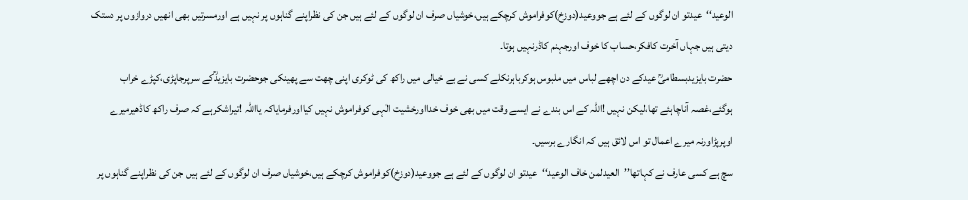الوعید‘‘عیدتو ان لوگوں کے لئے ہے جووعید(دوزخ)کوفراموش کرچکے ہیں،خوشیاں صرف ان لوگوں کے لئے ہیں جن کی نظراپنے گناہوں پر نہیں ہے اورمسرتیں بھی انھیں دروازوں پر دستک دیتی ہیں جہاں آخرت کافکر،حساب کا خوف اورجہنم کاڈرنہیں ہوتا۔
حضرت بایزیدبسطامیؒ عیدکے دن اچھے لباس میں ملبوس ہوکرباہرنکلے کسی نے بے خیالی میں راکھ کی ٹوکری اپنی چھت سے پھینکی جوحضرت بایزیدؒکے سرپرجاپڑی،کپڑے خراب ہوگئے،غصہ آناچاہئے تھا،لیکن نہیں !اللہ کے اس بندے نے ایسے وقت میں بھی خوف خدااورخشیت الٰہی کوفراموش نہیں کیااورفرمایاکہ یااللہ !تیراشکرہے کہ صرف راکھ کاڈھیرمیرے اوپرپڑاورنہ میرے اعمال تو اس لائق ہیں کہ انگارے برسیں۔
سچ ہے کسی عارف نے کہاتھا’’العیدلمن خاف الوعید‘‘عیدتو ان لوگوں کے لئے ہے جووعید(دوزخ)کوفراموش کرچکے ہیں،خوشیاں صرف ان لوگوں کے لئے ہیں جن کی نظراپنے گناہوں پر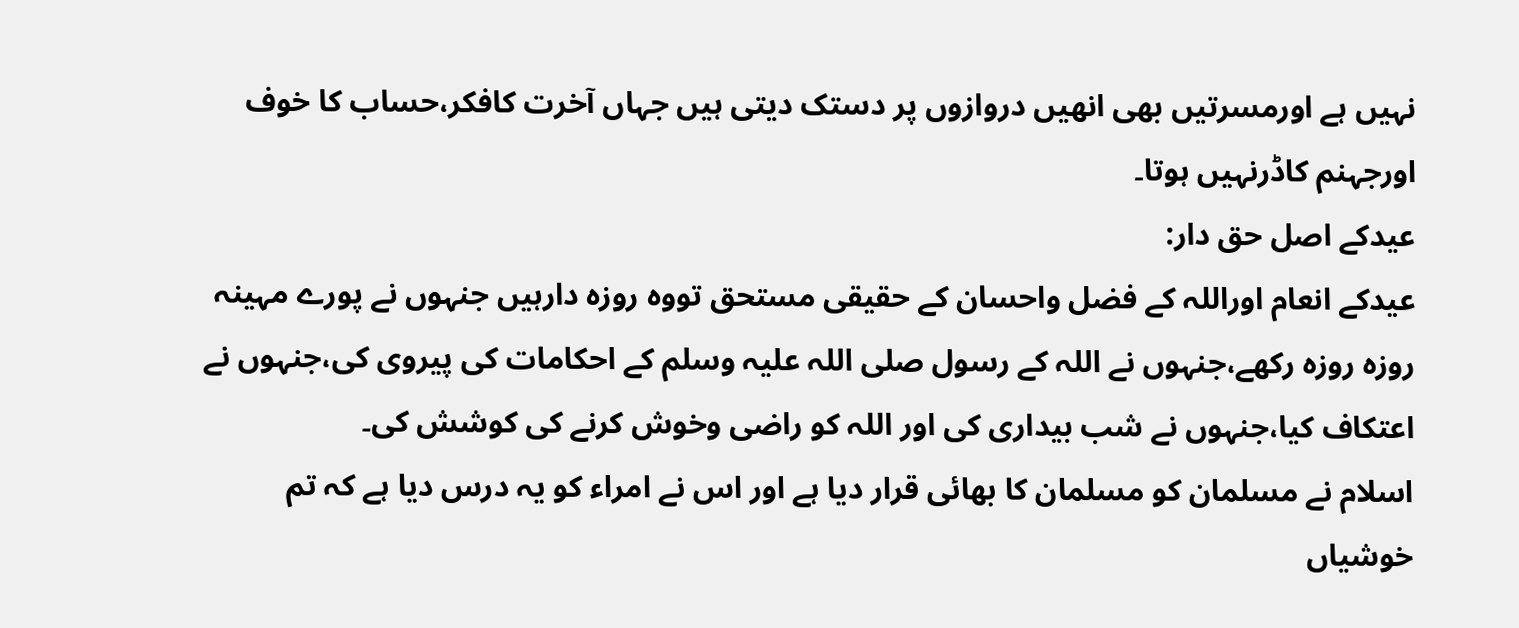نہیں ہے اورمسرتیں بھی انھیں دروازوں پر دستک دیتی ہیں جہاں آخرت کافکر،حساب کا خوف اورجہنم کاڈرنہیں ہوتا۔
عیدکے اصل حق دار:
عیدکے انعام اوراللہ کے فضل واحسان کے حقیقی مستحق تووہ روزہ دارہیں جنہوں نے پورے مہینہ روزہ روزہ رکھے،جنہوں نے اللہ کے رسول صلی اللہ علیہ وسلم کے احکامات کی پیروی کی،جنہوں نے اعتکاف کیا،جنہوں نے شب بیداری کی اور اللہ کو راضی وخوش کرنے کی کوشش کی۔
اسلام نے مسلمان کو مسلمان کا بھائی قرار دیا ہے اور اس نے امراء کو یہ درس دیا ہے کہ تم خوشیاں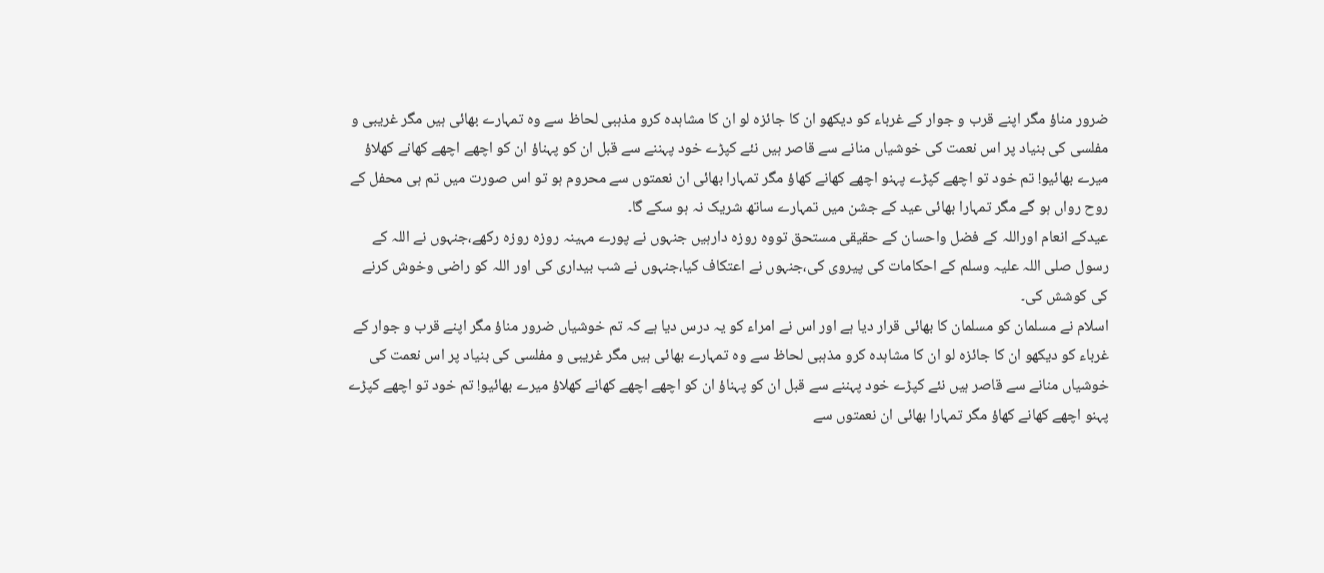ضرور مناؤ مگر اپنے قرب و جوار کے غرباء کو دیکھو ان کا جائزہ لو ان کا مشاہدہ کرو مذہبی لحاظ سے وہ تمہارے بھائی ہیں مگر غریبی و مفلسی کی بنیاد پر اس نعمت کی خوشیاں منانے سے قاصر ہیں نئے کپڑے خود پہننے سے قبل ان کو پہناؤ ان کو اچھے اچھے کھانے کھلاؤ میرے بھائیو! تم خود تو اچھے کپڑے پہنو اچھے کھانے کھاؤ مگر تمہارا بھائی ان نعمتوں سے محروم ہو تو اس صورت میں تم ہی محفل کے روح رواں ہو گے مگر تمہارا بھائی عید کے جشن میں تمہارے ساتھ شریک نہ ہو سکے گا۔
عیدکے انعام اوراللہ کے فضل واحسان کے حقیقی مستحق تووہ روزہ دارہیں جنہوں نے پورے مہینہ روزہ روزہ رکھے،جنہوں نے اللہ کے رسول صلی اللہ علیہ وسلم کے احکامات کی پیروی کی،جنہوں نے اعتکاف کیا،جنہوں نے شب بیداری کی اور اللہ کو راضی وخوش کرنے کی کوشش کی۔
اسلام نے مسلمان کو مسلمان کا بھائی قرار دیا ہے اور اس نے امراء کو یہ درس دیا ہے کہ تم خوشیاں ضرور مناؤ مگر اپنے قرب و جوار کے غرباء کو دیکھو ان کا جائزہ لو ان کا مشاہدہ کرو مذہبی لحاظ سے وہ تمہارے بھائی ہیں مگر غریبی و مفلسی کی بنیاد پر اس نعمت کی خوشیاں منانے سے قاصر ہیں نئے کپڑے خود پہننے سے قبل ان کو پہناؤ ان کو اچھے اچھے کھانے کھلاؤ میرے بھائیو! تم خود تو اچھے کپڑے پہنو اچھے کھانے کھاؤ مگر تمہارا بھائی ان نعمتوں سے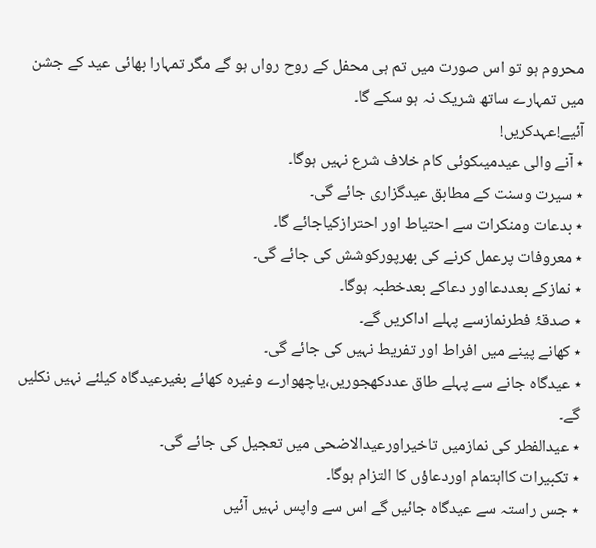محروم ہو تو اس صورت میں تم ہی محفل کے روح رواں ہو گے مگر تمہارا بھائی عید کے جشن میں تمہارے ساتھ شریک نہ ہو سکے گا۔
آئیے!عہدکریں!
٭ آنے والی عیدمیںکوئی کام خلاف شرع نہیں ہوگا۔
٭ سیرت وسنت کے مطابق عیدگزاری جائے گی۔
٭ بدعات ومنکرات سے احتیاط اور احترازکیاجائے گا۔
٭ معروفات پرعمل کرنے کی بھرپورکوشش کی جائے گی۔
٭ نمازکے بعددعااور دعاکے بعدخطبہ ہوگا۔
٭ صدقۂ فطرنمازسے پہلے اداکریں گے۔
٭ کھانے پینے میں افراط اور تفریط نہیں کی جائے گی۔
٭ عیدگاہ جانے سے پہلے طاق عددکھجوریں،یاچھوارے وغیرہ کھائے بغیرعیدگاہ کیلئے نہیں نکلیں گے۔
٭ عیدالفطر کی نمازمیں تاخیراورعیدالاضحی میں تعجیل کی جائے گی۔
٭ تکبیرات کااہتمام اوردعاؤں کا التزام ہوگا۔
٭ جس راستہ سے عیدگاہ جائیں گے اس سے واپس نہیں آئیں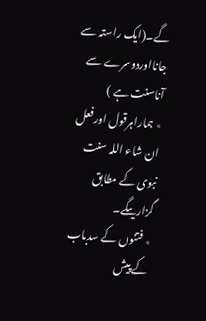گے۔(ایک راستہ سے جانااوردوسرے سے آناسنت ہے )
٭ ہماراہرقول اورفعل ان شاء اللہ سنت نبوی کے مطابق گزاریںگے۔
٭ فتنوں کے سدباب کے پیش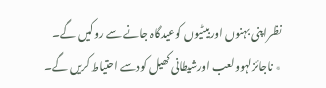نظراپنی بہنوں اوربیٹیوں کوعیدگاہ جانے سے روکیں گے۔
٭ ناجائزلہوولعب اورشیطانی کھیل کودسے احتیاط کریں گے۔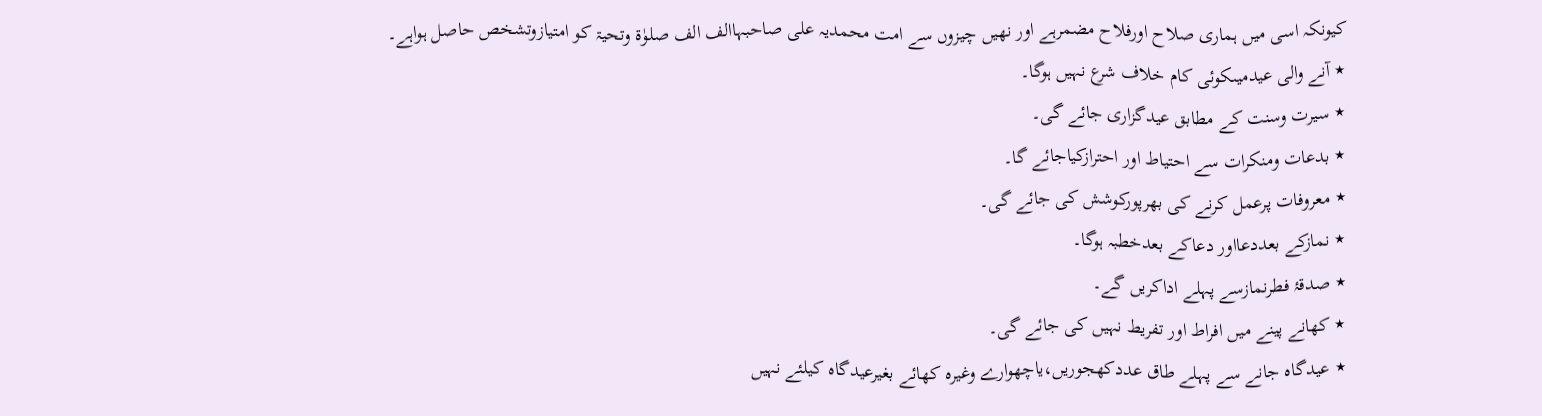کیونکہ اسی میں ہماری صلاح اورفلاح مضمرہے اور نھیں چیزوں سے امت محمدیہ علی صاحبہاالف الف صلوٰۃ وتحیۃ کو امتیازوتشخص حاصل ہواہے۔
٭ آنے والی عیدمیںکوئی کام خلاف شرع نہیں ہوگا۔
٭ سیرت وسنت کے مطابق عیدگزاری جائے گی۔
٭ بدعات ومنکرات سے احتیاط اور احترازکیاجائے گا۔
٭ معروفات پرعمل کرنے کی بھرپورکوشش کی جائے گی۔
٭ نمازکے بعددعااور دعاکے بعدخطبہ ہوگا۔
٭ صدقۂ فطرنمازسے پہلے اداکریں گے۔
٭ کھانے پینے میں افراط اور تفریط نہیں کی جائے گی۔
٭ عیدگاہ جانے سے پہلے طاق عددکھجوریں،یاچھوارے وغیرہ کھائے بغیرعیدگاہ کیلئے نہیں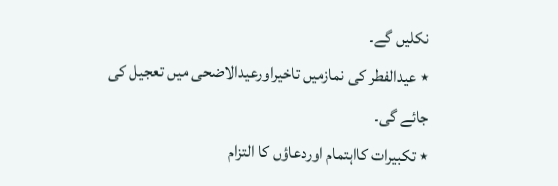نکلیں گے۔
٭ عیدالفطر کی نمازمیں تاخیراورعیدالاضحی میں تعجیل کی جائے گی۔
٭ تکبیرات کااہتمام اوردعاؤں کا التزام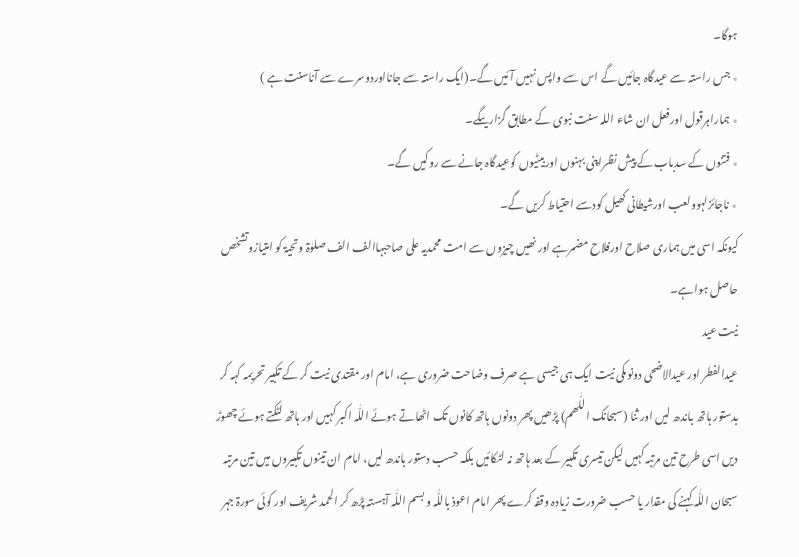ہوگا۔
٭ جس راستہ سے عیدگاہ جائیں گے اس سے واپس نہیں آئیں گے۔(ایک راستہ سے جانااوردوسرے سے آناسنت ہے )
٭ ہماراہرقول اورفعل ان شاء اللہ سنت نبوی کے مطابق گزاریںگے۔
٭ فتنوں کے سدباب کے پیش نظراپنی بہنوں اوربیٹیوں کوعیدگاہ جانے سے روکیں گے۔
٭ ناجائزلہوولعب اورشیطانی کھیل کودسے احتیاط کریں گے۔
کیونکہ اسی میں ہماری صلاح اورفلاح مضمرہے اور نھیں چیزوں سے امت محمدیہ علی صاحبہاالف الف صلوٰۃ وتحیۃ کو امتیازوتشخص حاصل ہواہے۔
نیت عید
عیدالفطر اور عیدالاضحی دونوںکی نیت ایک ہی جیسی ہے صرف وضاحت ضروری ہے، امام اور مقتدی نیت کر کے تکبیر تحریمہ کہہ کر بدستور ہاتھ باندھ لیں اور ثنا (سبحانک اللّٰھم) پڑھیں پھر دونوں ہاتھ کانوں تک اٹھاتے ہوئے اللّٰہ اکبر کہیں اور ہاتھ لٹکتے ہوئے چھوڑ دیں اسی طرح تین مرتبہ کہیں لیکن تیسری تکبیر کے بعد ہاتھ نہ لٹکائیں بلکہ حسب دستور باندھ لیں، امام ان تینوں تکبیروں میں تین مرتبہ سبحان اللّٰہ کہنے کی مقدار یا حسب ضرورت زیادہ وقفہ کرے پھر امام اعوذ باللّٰہ و بسم اللّٰہ آہستہ پڑھ کر الحمد شریف اور کوئی سورۃ جہر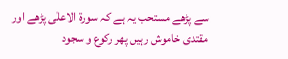سے پڑھے مستحب یہ ہے کہ سورۃ الاعلٰی پڑھے اور مقتدی خاموش رہیں پھر رکوع و سجود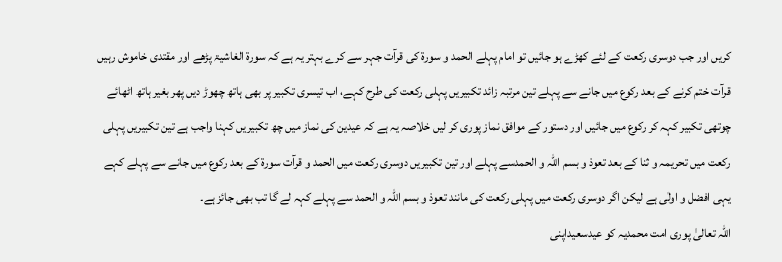کریں اور جب دوسری رکعت کے لئے کھڑے ہو جائیں تو امام پہلے الحمد و سورۃ کی قرآت جہر سے کرے بہتر یہ ہے کہ سورۃ الغاشیۃ پڑھے اور مقتدی خاموش رہیں قرآت ختم کرنے کے بعد رکوع میں جانے سے پہلے تین مرتبہ زائد تکبیریں پہلی رکعت کی طرح کہے، اب تیسری تکبیر پر بھی ہاتھ چھوڑ دیں پھر بغیر ہاتھ اٹھائے چوتھی تکبیر کہہ کر رکوع میں جائیں اور دستور کے موافق نماز پوری کر لیں خلاصہ یہ ہے کہ عیدین کی نماز میں چھ تکبیریں کہنا واجب ہے تین تکبیریں پہلی رکعت میں تحریمہ و ثنا کے بعد تعوذ و بسم اللّٰہ و الحمدسے پہلے اور تین تکبیریں دوسری رکعت میں الحمد و قرآت سورۃ کے بعد رکوع میں جانے سے پہلے کہے یہی افضل و اولٰی ہے لیکن اگر دوسری رکعت میں پہلی رکعت کی مانند تعوذ و بسم اللّٰہ و الحمد سے پہلے کہہ لے گا تب بھی جائز ہے۔
اللہ تعالیٰ پوری امت محمدیہ کو عیدسعیداپنی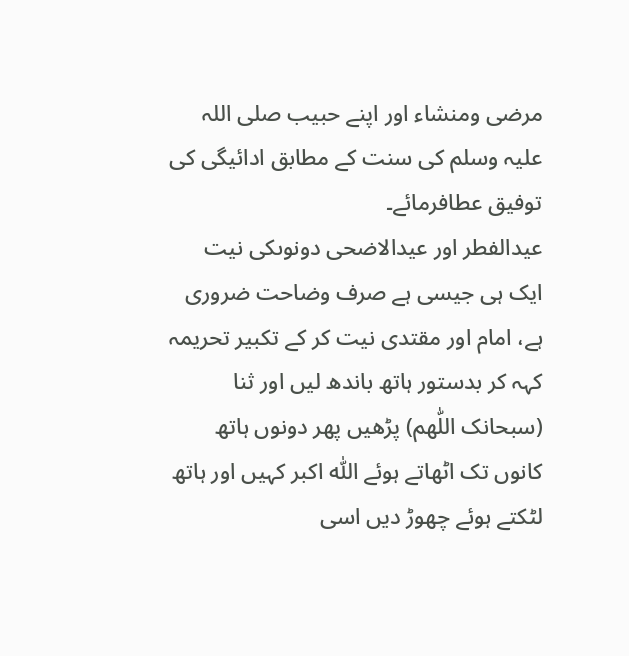مرضی ومنشاء اور اپنے حبیب صلی اللہ علیہ وسلم کی سنت کے مطابق ادائیگی کی توفیق عطافرمائے۔
عیدالفطر اور عیدالاضحی دونوںکی نیت ایک ہی جیسی ہے صرف وضاحت ضروری ہے، امام اور مقتدی نیت کر کے تکبیر تحریمہ کہہ کر بدستور ہاتھ باندھ لیں اور ثنا (سبحانک اللّٰھم) پڑھیں پھر دونوں ہاتھ کانوں تک اٹھاتے ہوئے اللّٰہ اکبر کہیں اور ہاتھ لٹکتے ہوئے چھوڑ دیں اسی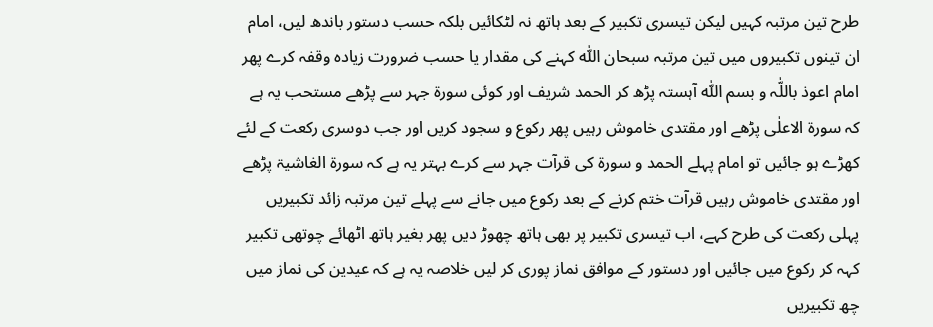طرح تین مرتبہ کہیں لیکن تیسری تکبیر کے بعد ہاتھ نہ لٹکائیں بلکہ حسب دستور باندھ لیں، امام ان تینوں تکبیروں میں تین مرتبہ سبحان اللّٰہ کہنے کی مقدار یا حسب ضرورت زیادہ وقفہ کرے پھر امام اعوذ باللّٰہ و بسم اللّٰہ آہستہ پڑھ کر الحمد شریف اور کوئی سورۃ جہر سے پڑھے مستحب یہ ہے کہ سورۃ الاعلٰی پڑھے اور مقتدی خاموش رہیں پھر رکوع و سجود کریں اور جب دوسری رکعت کے لئے کھڑے ہو جائیں تو امام پہلے الحمد و سورۃ کی قرآت جہر سے کرے بہتر یہ ہے کہ سورۃ الغاشیۃ پڑھے اور مقتدی خاموش رہیں قرآت ختم کرنے کے بعد رکوع میں جانے سے پہلے تین مرتبہ زائد تکبیریں پہلی رکعت کی طرح کہے، اب تیسری تکبیر پر بھی ہاتھ چھوڑ دیں پھر بغیر ہاتھ اٹھائے چوتھی تکبیر کہہ کر رکوع میں جائیں اور دستور کے موافق نماز پوری کر لیں خلاصہ یہ ہے کہ عیدین کی نماز میں چھ تکبیریں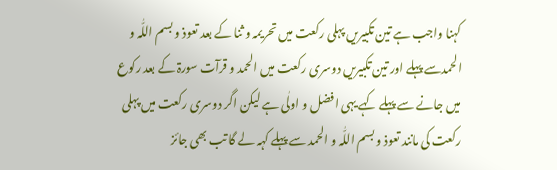کہنا واجب ہے تین تکبیریں پہلی رکعت میں تحریمہ و ثنا کے بعد تعوذ و بسم اللّٰہ و الحمدسے پہلے اور تین تکبیریں دوسری رکعت میں الحمد و قرآت سورۃ کے بعد رکوع میں جانے سے پہلے کہے یہی افضل و اولٰی ہے لیکن اگر دوسری رکعت میں پہلی رکعت کی مانند تعوذ و بسم اللّٰہ و الحمد سے پہلے کہہ لے گا تب بھی جائز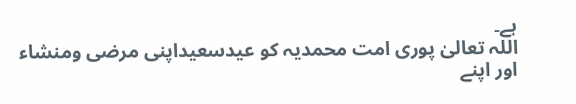ہے۔
اللہ تعالیٰ پوری امت محمدیہ کو عیدسعیداپنی مرضی ومنشاء اور اپنے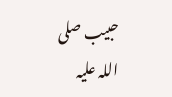حبیب صلی اللہ علیہ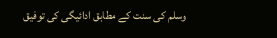وسلم کی سنت کے مطابق ادائیگی کی توفیق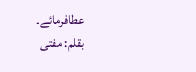عطافرمائے۔
بقلم: مفتی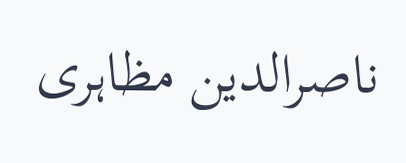ناصرالدین مظاہری